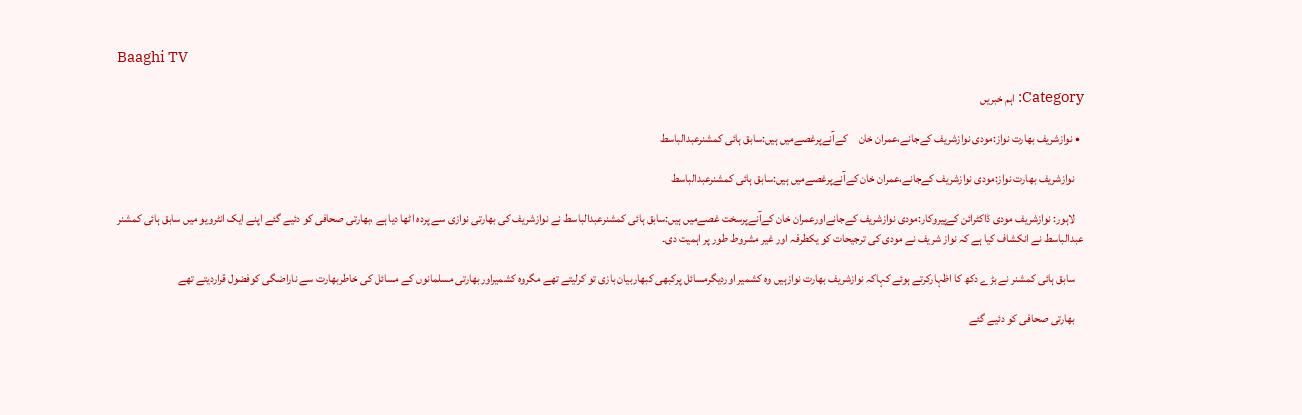Baaghi TV

Category: اہم خبریں

  • نوازشریف بھارت نواز‌:مودی نوازشریف کےجانے،عمران خان     کےآنےپرغصےمیں ہیں:سابق ہائی کمشنرعبدالباسط

    نوازشریف بھارت نواز‌:مودی نوازشریف کےجانے،عمران خان کےآنےپرغصےمیں ہیں:سابق ہائی کمشنرعبدالباسط

    لاہور: نوازشریف مودی ڈاکٹرائن کےپیروکار:مودی نوازشریف کےجانےاورعمران خان کےآنےپرسخت غصےمیں ہیں:سابق ہائی کمشنرعبدالباسط نے نوازشریف کی بھارتی نوازی سے پردہ اٹھا دیا ہے ،بھارتی صحافی کو دئیے گئے اپنے ایک انٹرویو میں سابق ہائی کمشنر عبدالباسط نے انکشاف کیا ہے کہ نواز شریف نے مودی کی ترجیحات کو یکطرفہ اور غیر مشروط طور پر اہمیت دی۔

    سابق ہائی کمشنر نے بڑے دکھ کا اظہارکرتے ہوئے کہاکہ نوازشریف بھارت نوازہیں وہ کشمیر اوردیگرمسائل پرکبھی کبھاربیان بازی تو کرلیتے تھے مگروہ کشمیراوربھارتی مسلمانوں کے مسائل کی خاطربھارت سے ناراضگی کوفضول قراردیتے تھے

    بھارتی صحافی کو دئیے گئے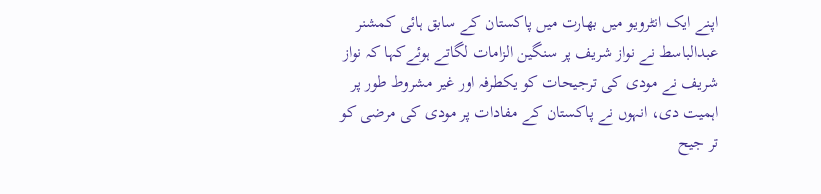اپنے ایک انٹرویو میں بھارت میں پاکستان کے سابق ہائی کمشنر عبدالباسط نے نواز شریف پر سنگین الزامات لگاتے ہوئےکہا کہ نواز شریف نے مودی کی ترجیحات کو یکطرفہ اور غیر مشروط طور پر اہمیت دی، انہوں نے پاکستان کے مفادات پر مودی کی مرضی کو تر جیح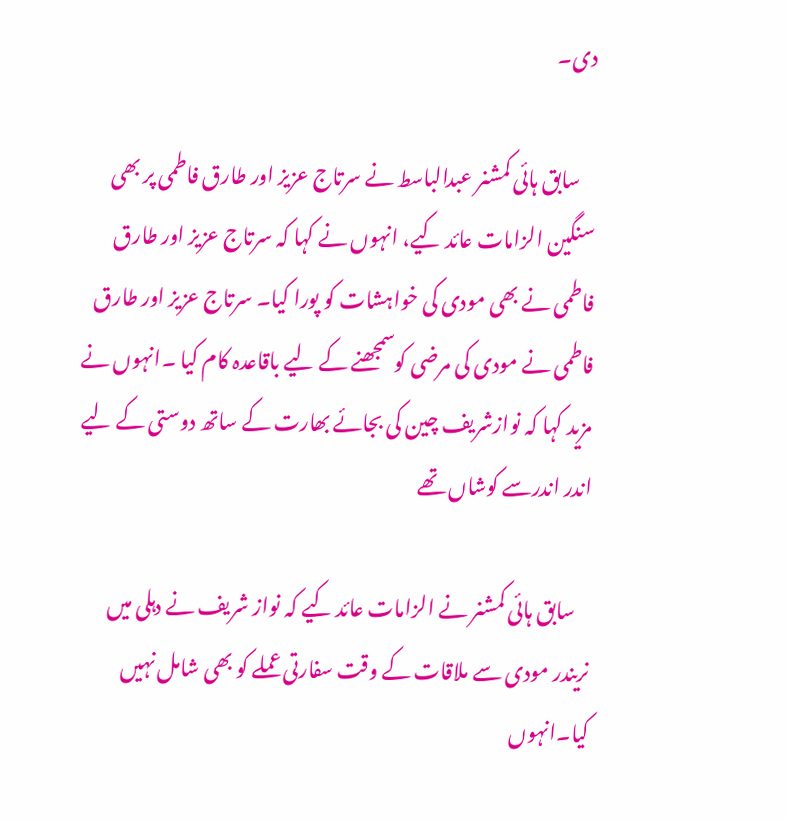دی۔

    سابق ہائی کمشنر عبدالباسط نے سرتاج عزیز اور طارق فاطمی پر بھی سنگین الزامات عائد کیے، انہوں نے کہا کہ سرتاج عزیز اور طارق فاطمی نے بھی مودی کی خواہشات کو پورا کیا۔ سرتاج عزیز اور طارق فاطمی نے مودی کی مرضی کوسمجھنے کے لیے باقاعدہ کام کیا ۔انہوں نے مزید کہا کہ نوازشریف چین کی بجائے بھارت کے ساتھ دوستی کے لیے اندر اندرسے کوشاں تھے

    سابق ہائی کمشنر نے الزامات عائد کیے کہ نواز شریف نے دہلی میں نریندر مودی سے ملاقات کے وقت سفارتی عملے کو بھی شامل نہیں کیا۔انہوں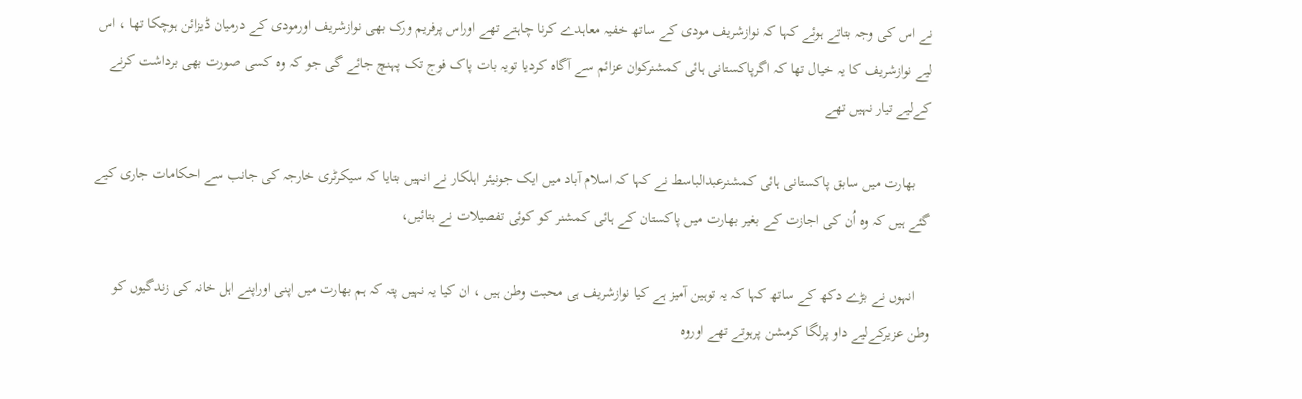نے اس کی وجہ بتاتے ہوئے کہا کہ نوازشریف مودی کے ساتھ خفیہ معاہدے کرنا چاہتے تھے اوراس پرفریم ورک بھی نوازشریف اورمودی کے درمیان ڈیزائن ہوچکا تھا ، اس لیے نوازشریف کا یہ خیال تھا کہ اگرپاکستانی ہائی کمشنرکوان عزائم سے آگاہ کردیا تویہ بات پاک فوج تک پہنچ جائے گی جو کہ وہ کسی صورت بھی برداشت کرنے کےلیے تیار نہیں‌ تھے

    بھارت میں سابق پاکستانی ہائی کمشنرعبدالباسط نے کہا کہ اسلام آباد میں ایک جونیئر اہلکار نے انہیں بتایا کہ سیکرٹری خارجہ کی جانب سے احکامات جاری کیے گئے ہیں کہ وہ اُن کی اجازت کے بغیر بھارت میں پاکستان کے ہائی کمشنر کو کوئی تفصیلات نے بتائیں،

    انہوں نے بڑے دکھ کے ساتھ کہا کہ یہ توہین آمیز ہے کیا نوازشریف ہی محبت وطن ہیں ، ان کیا یہ نہیں پتہ کہ ہم بھارت میں اپنی اوراپنے اہل خانہ کی زندگیوں کو وطن عزیرکےلیے داو پرلگا کرمشن پرہوتے تھے اوروہ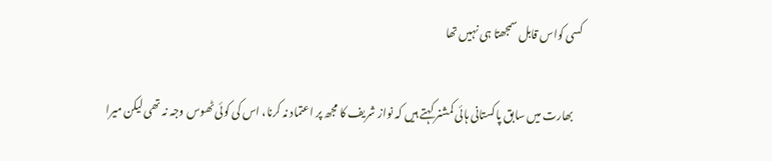کسی کواس قابل سمجھتا ہی نہیں تھا

    بھارت میں سابق پاکستانی ہائی کمشنر کہتے ہیں کہ نواز شریف کا مجھ پر اعتماد نہ کرنا، اس کی کوئی ٹھوس وجہ نہ تھی لیکن میرا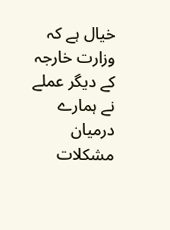خیال ہے کہ وزارت خارجہ کے دیگر عملے نے ہمارے درمیان مشکلات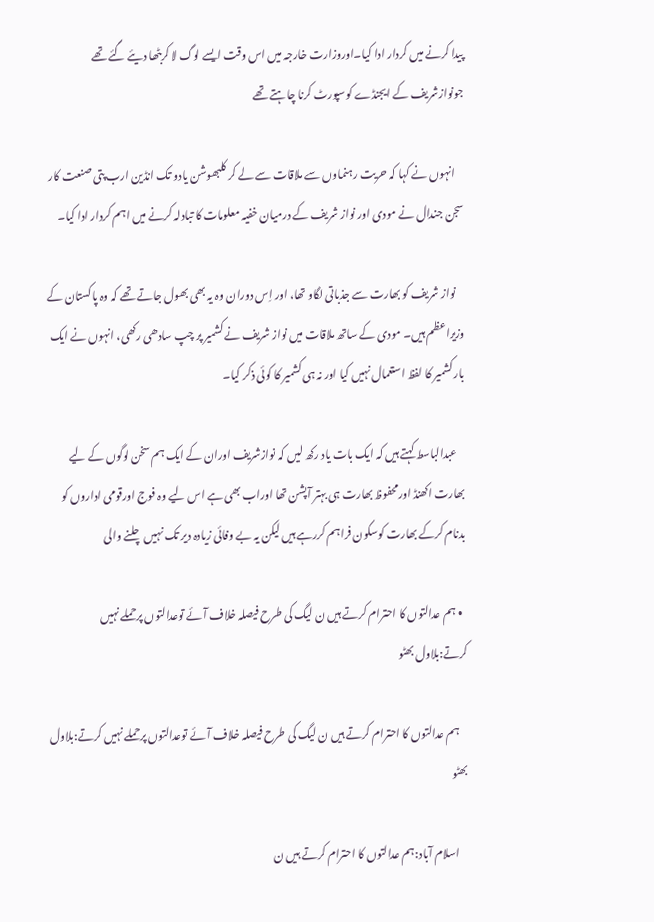پیدا کرنے میں کردار ادا کیا۔اوروزارت خارجہ میں اس وقت ایسے لوگ لا کربٹھا دیئے گئے تھے جونوازشریف کے ایجنڈے کوسپورٹ کرنا چاہتے تھے

    انہوں نے کہا کہ حریت رہنماوں سے ملاقات سے لے کر کلبھوشن یادو تک انڈین ارب پتی صنعت کار سجن جندال نے مودی اور نواز شریف کے درمیان خفیہ معلومات کا تبادلہ کرنے میں اہم کردار ادا کیا۔

    نواز شریف کو بھارت سے جذباتی لگاو تھا، اور اِس دوران وہ یہ بھی بھول جاتے تھے کہ وہ پاکستان کے وزیراعظم ہیں۔ مودی کے ساتھ ملاقات میں نواز شریف نے کشمیر پر چپ سادھی رکھی، انہوں نے ایک بار کشمیر کا لفظ استعمال نہیں کیا اور نہ ہی کشمیر کا کوئی ذکر کیا۔

    عبدالباسط کہتے ہیں کہ ایک بات یاد رکھ لیں کہ نوازشریف اوران کے ایک ہم سخن لوگوں کے لیے بھارت اکھنڈ اورمحفوظ بھارت ہی بہتر آپشن تھا اوراب بھی ہے اس لیے وہ فوج اورقومی اداروں کو بدنام کرکے بھارت کوسکون فراہم کررہے ہیں لیکن یہ بے وفائی زیادہ دیر تک نہیں چلنے والی

  • ہم عدالتوں کا احترام کرتے ہیں ن لیگ کی طرح فیصلہ خلاف آئے توعدالتوں پرحملے نہیں کرتے:بلاول بھٹو

    ہم عدالتوں کا احترام کرتے ہیں ن لیگ کی طرح فیصلہ خلاف آئے توعدالتوں پرحملے نہیں کرتے:بلاول بھٹو

    اسلام آباد:ہم عدالتوں کا احترام کرتے ہیں ن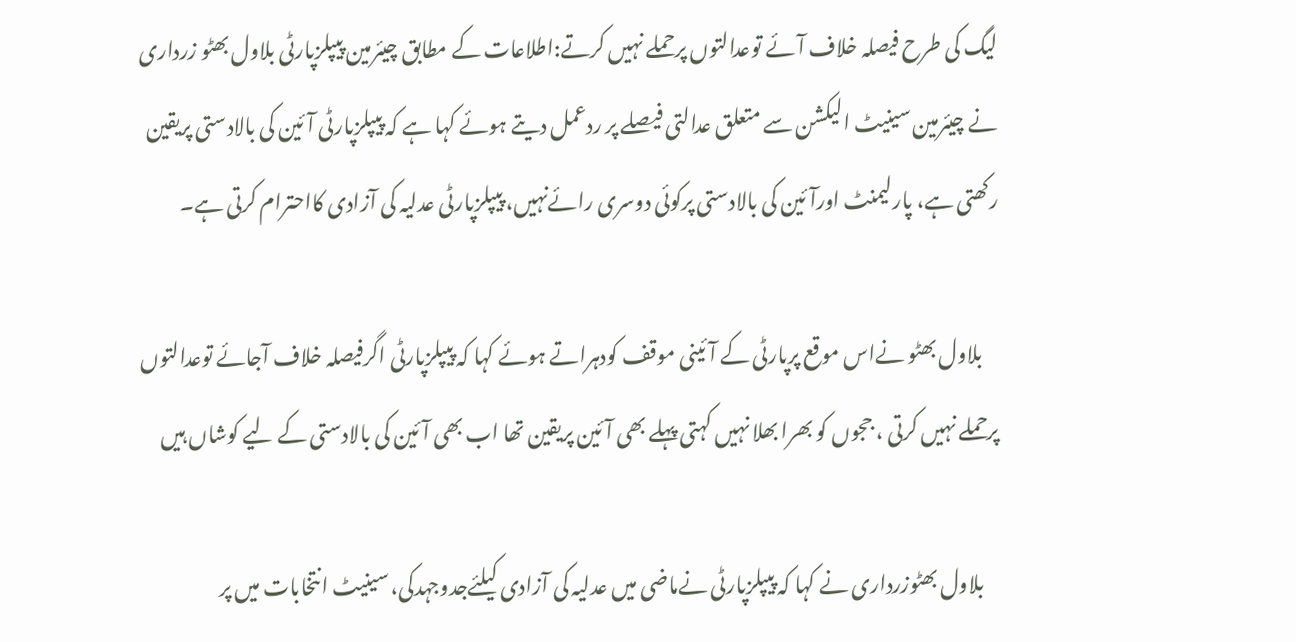لیگ کی طرح فیصلہ خلاف آئے توعدالتوں پرحملے نہیں کرتے:اطلاعات کے مطابق چیئرمین پیپلزپارٹی بلاول بھٹو زرداری نے چیئرمین سینیٹ الیکشن سے متعلق عدالتی فیصلے پر ردعمل دیتے ہوئے کہا ہے کہ پیپلزپارٹی آئین کی بالادستی پریقین رکھتی ہے، پارلیمنٹ اورآئین کی بالادستی پرکوئی دوسری رائےنہیں، پیپلزپارٹی عدلیہ کی آزادی کااحترام کرتی ہے۔

    بلاول بھٹو نےاس موقع پرپارٹی کے آئینی موقف کودہراتے ہوئے کہا کہ پیپلزپارٹی اگرفیصلہ خلاف آجائے توعدالتوں پرحملے نہیں کرتی ، ججوں کو بھرا بھلا نہیں کہتی پہلے بھی آئین پریقین تھا اب بھی آئین کی بالادستی کے لیے کوشاں ہیں

    بلاول بھٹوزرداری نے کہا کہ پیپلزپارٹی نےماضی میں عدلیہ کی آزادی کیلئےجدوجہدکی، سینیٹ انتخابات میں پر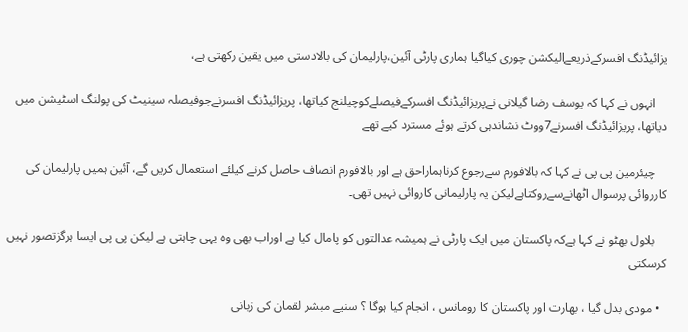یزائیڈنگ افسرکےذریعےالیکشن چوری کیاگیا ہماری پارٹی آئین،پارلیمان کی بالادستی میں یقین رکھتی ہے،

    انہوں نے کہا کہ یوسف رضا گیلانی نےپریزائیڈنگ افسرکےفیصلےکوچیلنج کیاتھا، پریزائیڈنگ افسرنےجوفیصلہ سینیٹ کی پولنگ اسٹیشن میں دیاتھا، پریزائیڈنگ افسرنے7ووٹ نشاندہی کرتے ہوئے مسترد کیے تھے

    چیئرمین پی پی نے کہا کہ بالافورم سےرجوع کرناہماراحق ہے اور بالافورم انصاف حاصل کرنے کیلئے استعمال کریں گے، آئین ہمیں پارلیمان کی کارروائی پرسوال اٹھانےسےروکتاہےلیکن یہ پارلیمانی کاروائی نہیں تھی۔

    بلاول بھٹو نے کہا ہےکہ پاکستان میں ایک پارٹی نے ہمیشہ عدالتوں کو پامال کیا ہے اوراب بھی وہ یہی چاہتی ہے لیکن پی پی ایسا ہرگزتصور نہیں کرسکتی

  • مودی بدل گیا ، بھارت اور پاکستان کا رومانس ، انجام کیا ہوگا ؟ سنیے مبشر لقمان کی زبانی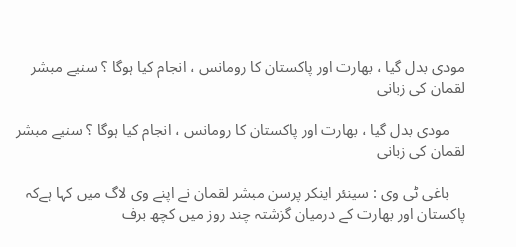مودی بدل گیا ، بھارت اور پاکستان کا رومانس ، انجام کیا ہوگا ؟ سنیے مبشر لقمان کی زبانی

    مودی بدل گیا ، بھارت اور پاکستان کا رومانس ، انجام کیا ہوگا ؟ سنیے مبشر لقمان کی زبانی

    باغی ٹی وی : سینئر اینکر پرسن مبشر لقمان نے اپنے وی لاگ میں کہا ہےکہ پاکستان اور بھارت کے درمیان گزشتہ چند روز میں کچھ برف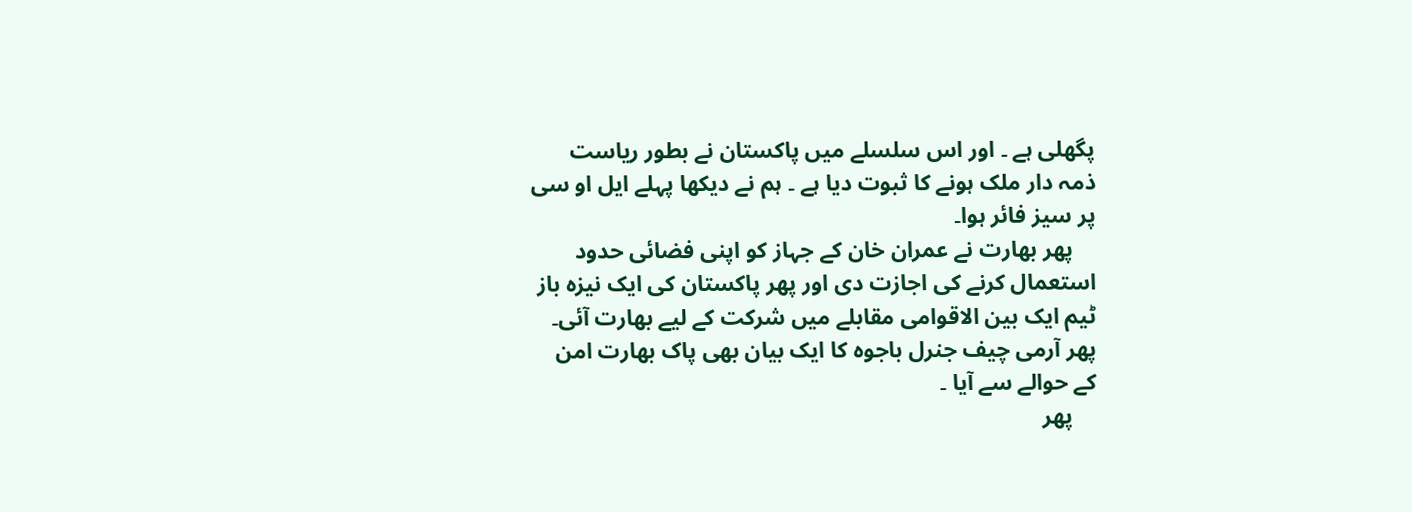پگھلی ہے ۔ اور اس سلسلے میں پاکستان نے بطور ریاست ذمہ دار ملک ہونے کا ثبوت دیا ہے ۔ ہم نے دیکھا پہلے ایل او سی پر سیز فائر ہوا۔
    پھر بھارت نے عمران خان کے جہاز کو اپنی فضائی حدود استعمال کرنے کی اجازت دی اور پھر پاکستان کی ایک نیزہ باز ٹیم ایک بین الاقوامی مقابلے میں شرکت کے لیے بھارت آئی۔ پھر آرمی چیف جنرل باجوہ کا ایک بیان بھی پاک بھارت امن کے حوالے سے آیا ۔
    پھر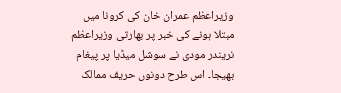وزیراعظم عمران خان کی کرونا میں مبتلا ہونے کی خبر پر بھارتی وزیراعظم نریندر مودی نے سوشل میڈیا پر پیغام بھیجا۔ اس طرح دونوں حریف ممالک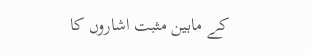کے مابین مثبت اشاروں کا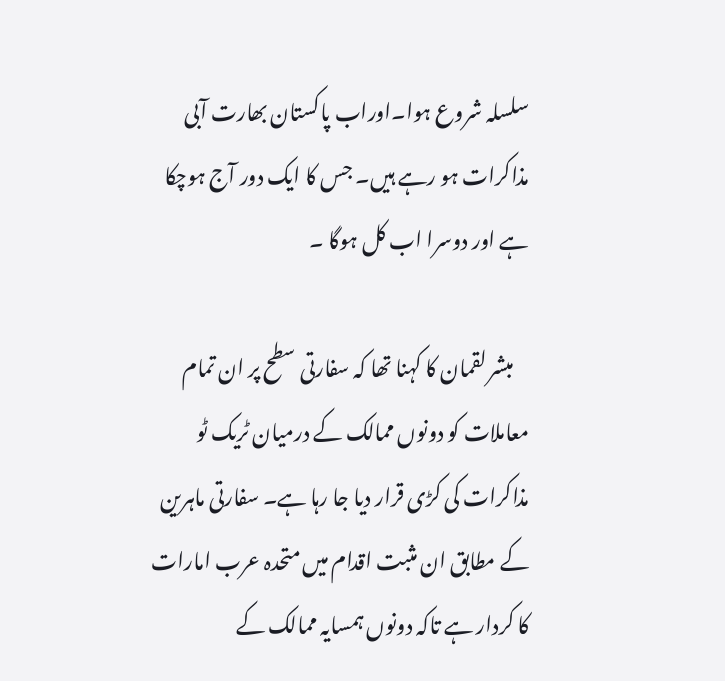سلسلہ شروع ہوا۔اوراب پاکستان بھارت آبی مذاکرات ہو رہے ہیں۔ جس کا ایک دور آج ہوچکا ہے اور دوسرا اب کل ہوگا ۔

    مبشر لقمان کا کہنا تھا کہ سفارتی سطح پر ان تمام معاملات کو دونوں ممالک کے درمیان ٹریک ٹو مذاکرات کی کڑی قرار دیا جا رہا ہے۔ سفارتی ماہرین کے مطابق ان مثبت اقدام میں متحدہ عرب امارات کا کردار ہے تاکہ دونوں ہمسایہ ممالک کے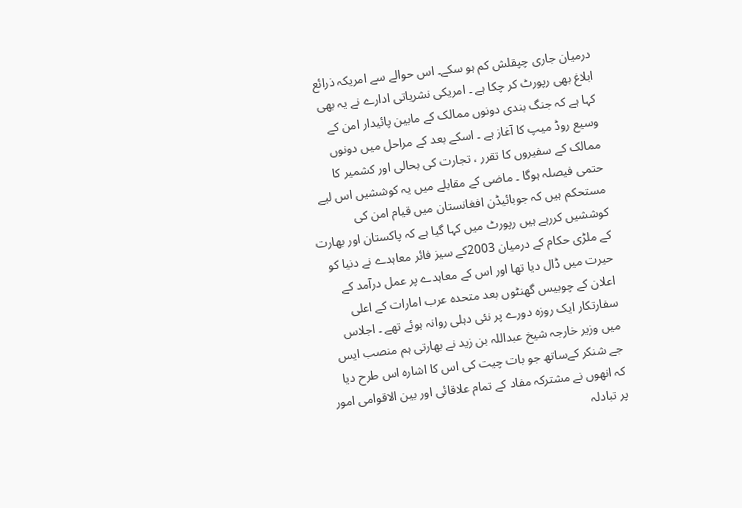درمیان جاری چپقلش کم ہو سکے۔ اس حوالے سے امریکہ ذرائع ابلاغ بھی رپورٹ کر چکا ہے ۔ امریکی نشریاتی ادارے نے یہ بھی کہا ہے کہ جنگ بندی دونوں ممالک کے مابین پائیدار امن کے وسیع روڈ میپ کا آغاز ہے ۔ اسکے بعد کے مراحل میں دونوں ممالک کے سفیروں کا تقرر ، تجارت کی بحالی اور کشمیر کا حتمی فیصلہ ہوگا ۔ ماضی کے مقابلے میں یہ کوششیں اس لیے مستحکم ہیں کہ جوبائیڈن افغانستان میں قیام امن کی کوششیں کررہے ہیں رپورٹ میں کہا گیا ہے کہ پاکستان اور بھارت کے ملڑی حکام کے درمیان 2003کے سیز فائر معاہدے نے دنیا کو حیرت میں ڈال دیا تھا اور اس کے معاہدے پر عمل درآمد کے اعلان کے چوبیس گھنٹوں بعد متحدہ عرب امارات کے اعلی سفارتکار ایک روزہ دورے پر نئی دہلی روانہ ہوئے تھے ۔ اجلاس میں وزیر خارجہ شیخ عبداللہ بن زید نے بھارتی ہم منصب ایس جے شنکر کےساتھ جو بات چیت کی اس کا اشارہ اس طرح دیا کہ انھوں نے مشترکہ مفاد کے تمام علاقائی اور بین الاقوامی امور پر تبادلہ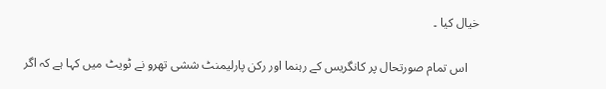خیال کیا ۔

    اس تمام صورتحال پر کانگریس کے رہنما اور رکن پارلیمنٹ ششی تھرو نے ٹویٹ میں کہا ہے کہ اگر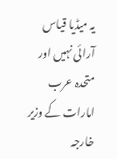یہ میڈیا قیاس آرائی نہیں اور متحدہ عرب امارات کے وزیر خارجہ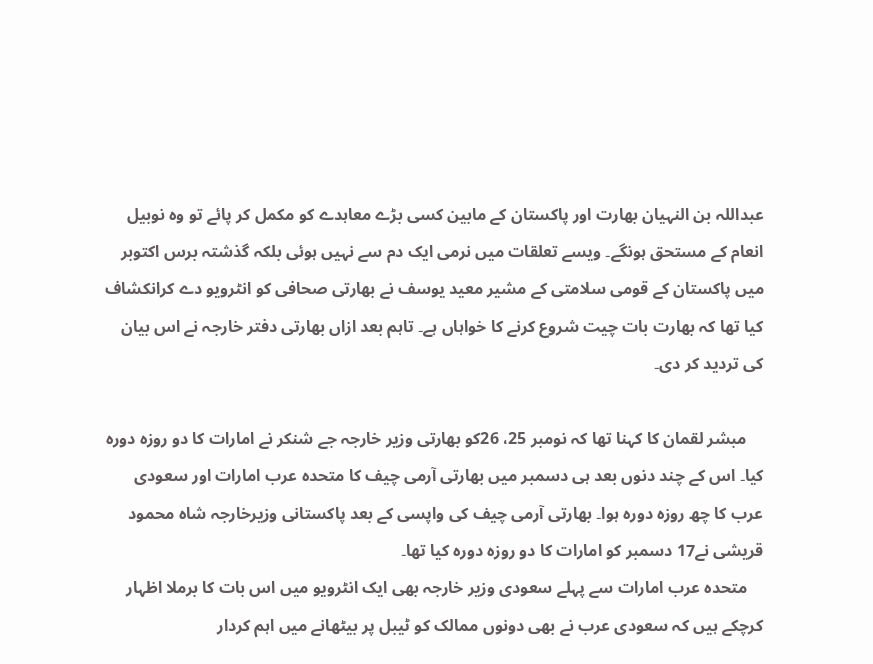عبداللہ بن النہیان بھارت اور پاکستان کے مابین کسی بڑے معاہدے کو مکمل کر پائے تو وہ نوبیل انعام کے مستحق ہونگے۔ ویسے تعلقات میں نرمی ایک دم سے نہیں ہوئی بلکہ گذشتہ برس اکتوبر میں پاکستان کے قومی سلامتی کے مشیر معید یوسف نے بھارتی صحافی کو انٹرویو دے کرانکشاف کیا تھا کہ بھارت بات چیت شروع کرنے کا خواہاں ہے۔ تاہم بعد ازاں بھارتی دفتر خارجہ نے اس بیان کی تردید کر دی۔

    مبشر لقمان کا کہنا تھا کہ نومبر 25، 26کو بھارتی وزیر خارجہ جے شنکر نے امارات کا دو روزہ دورہ کیا۔ اس کے چند دنوں بعد ہی دسمبر میں بھارتی آرمی چیف کا متحدہ عرب امارات اور سعودی عرب کا چھ روزہ دورہ ہوا۔ بھارتی آرمی چیف کی واپسی کے بعد پاکستانی وزیرخارجہ شاہ محمود قریشی نے17 دسمبر کو امارات کا دو روزہ دورہ کیا تھا۔
    متحدہ عرب امارات سے پہلے سعودی وزیر خارجہ بھی ایک انٹرویو میں اس بات کا برملا اظہار کرچکے ہیں کہ سعودی عرب نے بھی دونوں ممالک کو ٹیبل پر بیٹھانے میں اہم کردار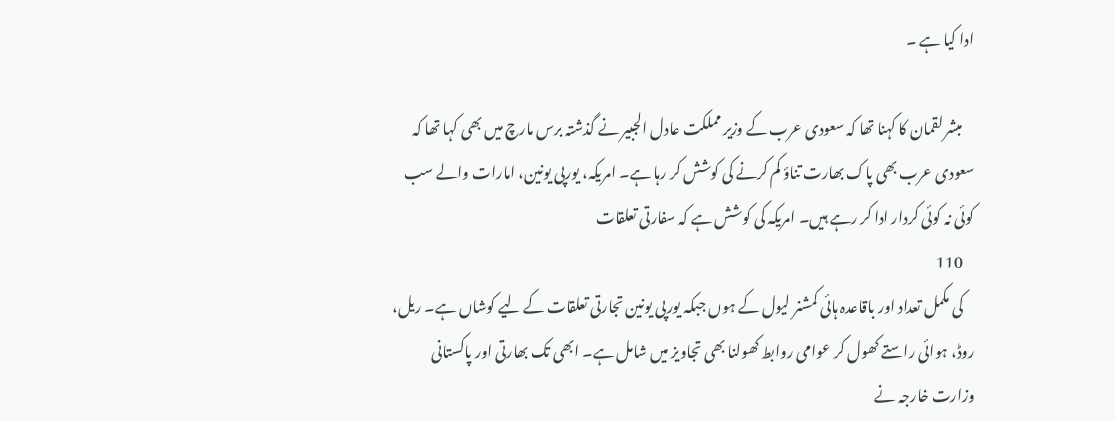ادا کیا ہے ۔

    مبشر لقمان کا کہنا تھا کہ سعودی عرب کے وزیر مملکت عادل الجبیر نے گذشتہ برس مارچ میں بھی کہا تھا کہ سعودی عرب بھی پاک بھارت تناؤ کم کرنے کی کوشش کر رہا ہے۔ امریکہ، یورپی یونین، امارات والے سب کوئی نہ کوئی کردار ادا کر رہے ہیں۔ امریکہ کی کوشش ہے کہ سفارتی تعلقات
    110
    کی مکمل تعداد اور باقاعدہ ہائی کمشنر لیول کے ہوں جبکہ یورپی یونین تجارتی تعلقات کے لیے کوشاں ہے۔ ریل، روڈ، ہوائی راستے کھول کر عوامی روابط کھولنا بھی تجاویز میں شامل ہے۔ ابھی تک بھارتی اور پاکستانی وزارت خارجہ نے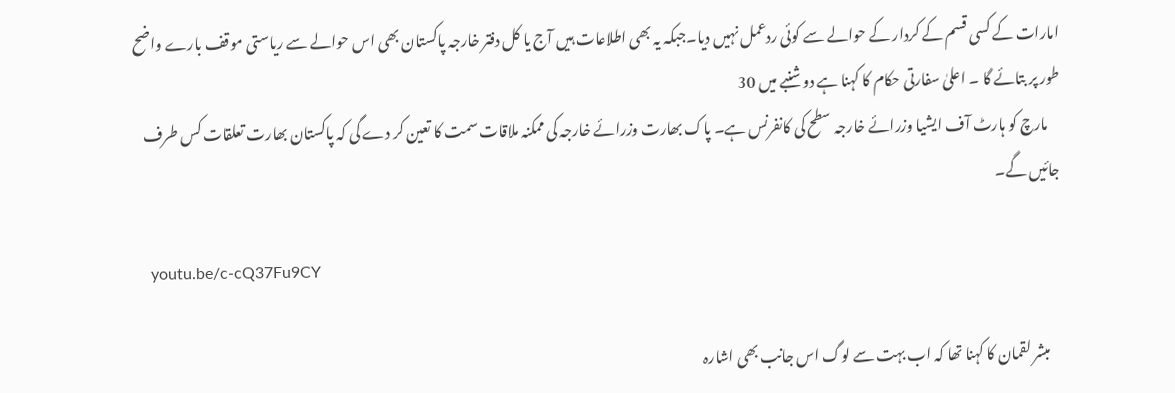امارات کے کسی قسم کے کردار کے حوالے سے کوئی ردعمل نہیں دیا۔جبکہ یہ بھی اطلاعات ہیں آج یا کل دفتر خارجہ پاکستان بھی اس حوالے سے ریاستی موقف بارے واضح طور پر بتائے گا ۔ اعلیٰ سفارتی حکام کا کہنا ہے دوشنبے میں 30
    مارچ کو ہارٹ آف ایشیا وزرائے خارجہ سطح کی کانفرنس ہے۔ پاک بھارت وزرائے خارجہ کی ممکنہ ملاقات سمت کا تعین کر دے گی کہ پاکستان بھارت تعلقات کس طرف جائیں گے۔

    youtu.be/c-cQ37Fu9CY

    مبشر لقمان کا کہنا تھا کہ اب بہت سے لوگ اس جانب بھی اشارہ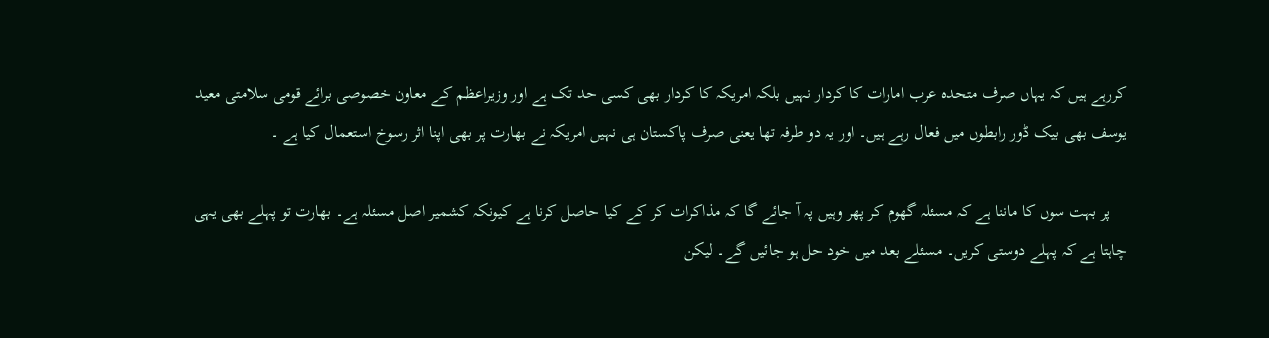کررہے ہیں کہ یہاں صرف متحدہ عرب امارات کا کردار نہیں بلکہ امریکہ کا کردار بھی کسی حد تک ہے اور وزیراعظم کے معاون خصوصی برائے قومی سلامتی معید یوسف بھی بیک ڈور رابطوں میں فعال رہے ہیں۔ اور یہ دو طرفہ تھا یعنی صرف پاکستان ہی نہیں امریکہ نے بھارت پر بھی اپنا اثر رسوخ استعمال کیا ہے ۔

    پر بہت سوں کا ماننا ہے کہ مسئلہ گھوم کر پھر وہیں پہ آ جائے گا کہ مذاکرات کر کے کیا حاصل کرنا ہے کیونکہ کشمیر اصل مسئلہ ہے۔ بھارت تو پہلے بھی یہی چاہتا ہے کہ پہلے دوستی کریں۔ مسئلے بعد میں خود حل ہو جائیں گے۔ لیکن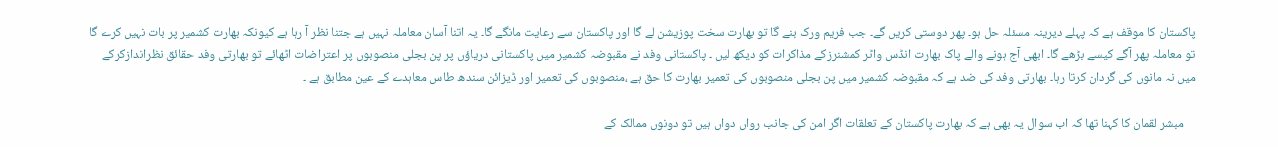پاکستان کا موقف ہے کہ پہلے دیرینہ مسئلہ حل ہو۔ پھر دوستی کریں گے۔ جب فریم ورک بنے گا تو بھارت سخت پوزیشن لے گا اور پاکستان سے رعایت مانگے گا۔ یہ اتنا آسان معاملہ نہیں ہے جتنا نظر آ رہا ہے کیونکہ بھارت کشمیر پر بات نہیں کرے گا تو معاملہ پھر آگے کیسے بڑھے گا۔ ابھی آج ہونے والے پاک بھارت انڈس واٹر کمشنرزکے مذاکرات کو دیکھ لیں ۔ پاکستانی وفد نے مقبوضہ کشمیر میں پاکستانی دریاؤں پر پن بجلی منصوبوں پر اعتراضات اٹھائے تو بھارتی وفد حقائق نظراندازکرکے میں نہ مانوں کی گردان کرتا رہا۔ بھارتی وفد کی ضد ہے کہ مقبوضہ کشمیر میں پن بجلی منصوبوں کی تعمیر بھارت کا حق ہے ،منصوبوں کی تعمیر اور ڈیزائن سندھ طاس معاہدے کے عین مطابق ہے ۔

    مبشر لقمان کا کہنا تھا کہ اب سوال یہ بھی ہے کہ بھارت پاکستان کے تعلقات اگر امن کی جانب رواں دواں ہیں تو دونوں ممالک کے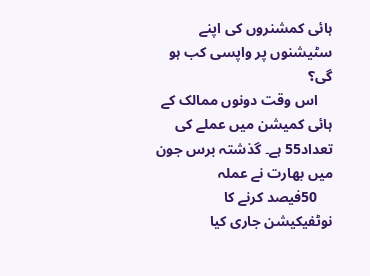ہائی کمشنروں کی اپنے سٹیشنوں پر واپسی کب ہو گی؟
    اس وقت دونوں ممالک کے ہائی کمیشن میں عملے کی تعداد55 ہے۔ گذشتہ برس جون میں بھارت نے عملہ
    50فیصد کرنے کا نوٹفیکیشن جاری کیا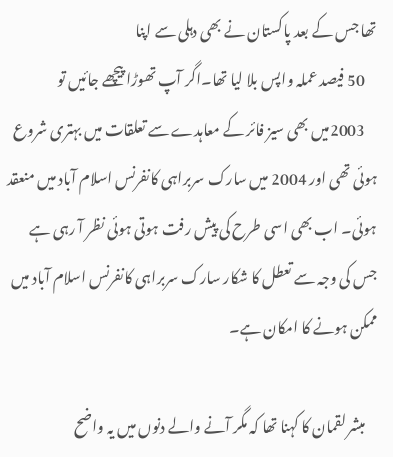تھا جس کے بعد پاکستان نے بھی دہلی سے اپنا
    50 فیصد عملہ واپس بلا لیا تھا۔اگر آپ تھوڑا پیچھے جائیں تو
    2003میں بھی سیز فائر کے معاہدے سے تعلقات میں بہتری شروع ہوئی تھی اور 2004 میں سارک سربراہی کانفرنس اسلام آباد میں منعقد ہوئی۔ اب بھی اسی طرح کی پیش رفت ہوتی ہوئی نظر آ رہی ہے جس کی وجہ سے تعطل کا شکار سارک سربراہی کانفرنس اسلام آباد میں ممکن ہونے کا امکان ہے۔

    مبشر لقمان کا کہنا تھا کہ مگر آنے والے دنوں میں یہ واضح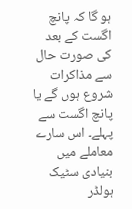ہو گا کہ پانچ اگست کے بعد کی صورت حال سے مذاکرات شروع ہوں گے یا پانچ اگست سے پہلے۔ اس سارے معاملے میں بنیادی سٹیک ہولڈر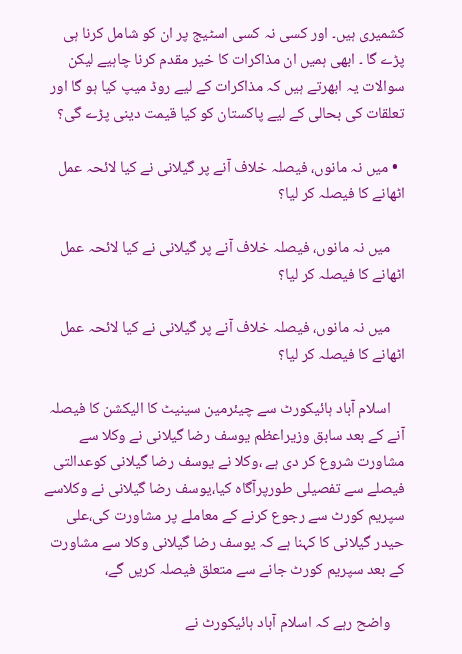کشمیری ہیں۔ اور کسی نہ کسی اسٹیج پر ان کو شامل کرنا ہی پڑے گا ۔ ابھی ہمیں ان مذاکرات کا خیر مقدم کرنا چاہیے لیکن سوالات یہ ابھرتے ہیں کہ مذاکرات کے لیے روڈ میپ کیا ہو گا اور تعلقات کی بحالی کے لیے پاکستان کو کیا قیمت دینی پڑے گی؟

  • میں نہ مانوں، فیصلہ خلاف آنے پر گیلانی نے کیا لائحہ عمل اٹھانے کا فیصلہ کر لیا؟

    میں نہ مانوں، فیصلہ خلاف آنے پر گیلانی نے کیا لائحہ عمل اٹھانے کا فیصلہ کر لیا؟

    میں نہ مانوں، فیصلہ خلاف آنے پر گیلانی نے کیا لائحہ عمل اٹھانے کا فیصلہ کر لیا؟

    اسلام آباد ہائیکورٹ سے چیئرمین سینیٹ کا الیکشن کا فیصلہ آنے کے بعد سابق وزیراعظم یوسف رضا گیلانی نے وکلا سے مشاورت شروع کر دی ہے ،وکلا نے یوسف رضا گیلانی کوعدالتی فیصلے سے تفصیلی طورپرآگاہ کیا،یوسف رضا گیلانی نے وکلاسے سپریم کورٹ سے رجوع کرنے کے معاملے پر مشاورت کی،علی حیدر گیلانی کا کہنا ہے کہ یوسف رضا گیلانی وکلا سے مشاورت کے بعد سپریم کورٹ جانے سے متعلق فیصلہ کریں گے،

    واضح رہے کہ اسلام آباد ہائیکورٹ نے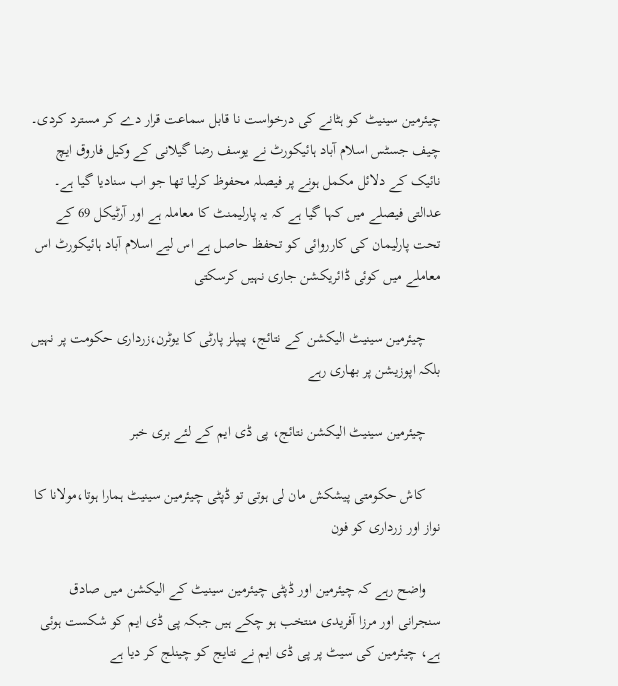چیئرمین سینیٹ کو ہٹانے کی درخواست نا قابل سماعت قرار دے کر مسترد کردی۔ چیف جسٹس اسلام آباد ہائیکورٹ نے یوسف رضا گیلانی کے وکیل فاروق ایچ نائیک کے دلائل مکمل ہونے پر فیصلہ محفوظ کرلیا تھا جو اب سنادیا گیا ہے۔ عدالتی فیصلے میں کہا گیا ہے کہ یہ پارلیمنٹ کا معاملہ ہے اور آرٹیکل 69 کے تحت پارلیمان کی کارروائی کو تحفظ حاصل ہے اس لیے اسلام آباد ہائیکورٹ اس معاملے میں کوئی ڈائریکشن جاری نہیں کرسکتی

    چیئرمین سینیٹ الیکشن کے نتائج، پیپلز پارٹی کا یوٹرن،زرداری حکومت پر نہیں بلکہ اپوزیشن پر بھاری رہے

    چیئرمین سینیٹ الیکشن نتائج، پی ڈی ایم کے لئے بری خبر

    کاش حکومتی پیشکش مان لی ہوتی تو ڈپٹی چیئرمین سینیٹ ہمارا ہوتا،مولانا کا نواز اور زرداری کو فون

    واضح رہے کہ چیئرمین اور ڈپٹی چیئرمین سینیٹ کے الیکشن میں صادق سنجرانی اور مرزا آفریدی منتخب ہو چکے ہیں جبکہ پی ڈی ایم کو شکست ہوئی ہے، چیئرمین کی سیٹ پر پی ڈی ایم نے نتایج کو چینلج کر دیا ہے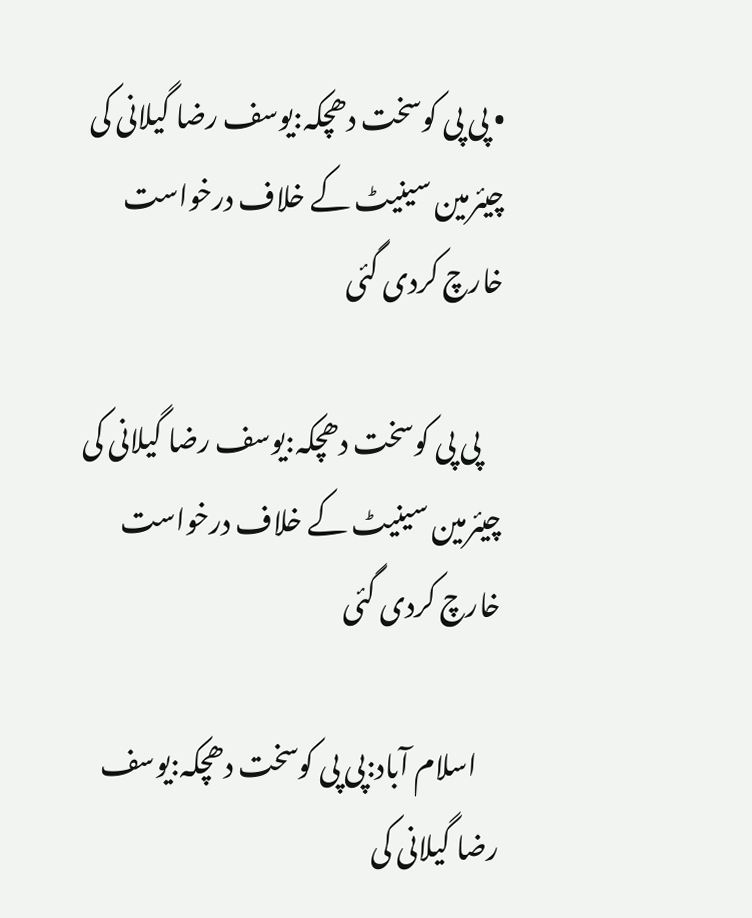• پی پی کوسخت دھچکہ:یوسف رضا گیلانی کی چیئرمین سینیٹ کے خلاف درخواست خارچ کردی گئی

    پی پی کوسخت دھچکہ:یوسف رضا گیلانی کی چیئرمین سینیٹ کے خلاف درخواست خارچ کردی گئی

    اسلام آباد:پی پی کوسخت دھچکہ:یوسف رضا گیلانی کی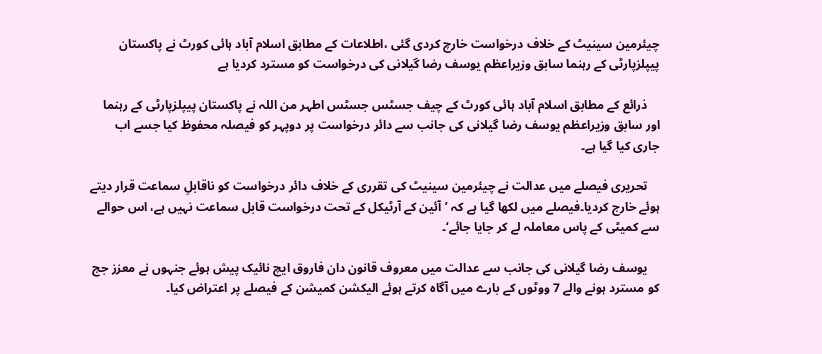چیئرمین سینیٹ کے خلاف درخواست خارچ کردی گئی ،اطلاعات کے مطابق اسلام آباد ہائی کورٹ نے پاکستان پیپلزپارٹی کے رہنما سابق وزیراعظم یوسف رضا گیلانی کی درخواست کو مسترد کردیا ہے

    ذرائع کے مطابق اسلام آباد ہائی کورٹ کے چیف جسٹس جسٹس اطہر من اللہ نے پاکستان پیپلزپارٹی کے رہنما اور سابق وزیراعظم یوسف رضا گیلانی کی جانب سے دائر درخواست پر دوپہر کو فیصلہ محفوظ کیا جسے اب جاری کیا گیا ہے۔

    تحریری فیصلے میں عدالت نے چیئرمین سینیٹ کی تقرری کے خلاف دائر درخواست کو ناقابلِ سماعت قرار دیتے ہوئے خارج کردیا۔فیصلے میں لکھا گیا ہے کہ ’آئین کے آرٹیکل کے تحت درخواست قابل سماعت نہیں ہے، اس حوالے سے کمیٹی کے پاس معاملہ لے کر جایا جائے‘۔

    یوسف رضا گیلانی کی جانب سے عدالت میں معروف قانون دان فاروق ایچ نائیک پیش ہوئے جنہوں نے معزز جج کو مسترد ہونے والے 7 ووٹوں کے بارے میں آگاہ کرتے ہوئے الیکشن کمیشن کے فیصلے پر اعتراض کیا۔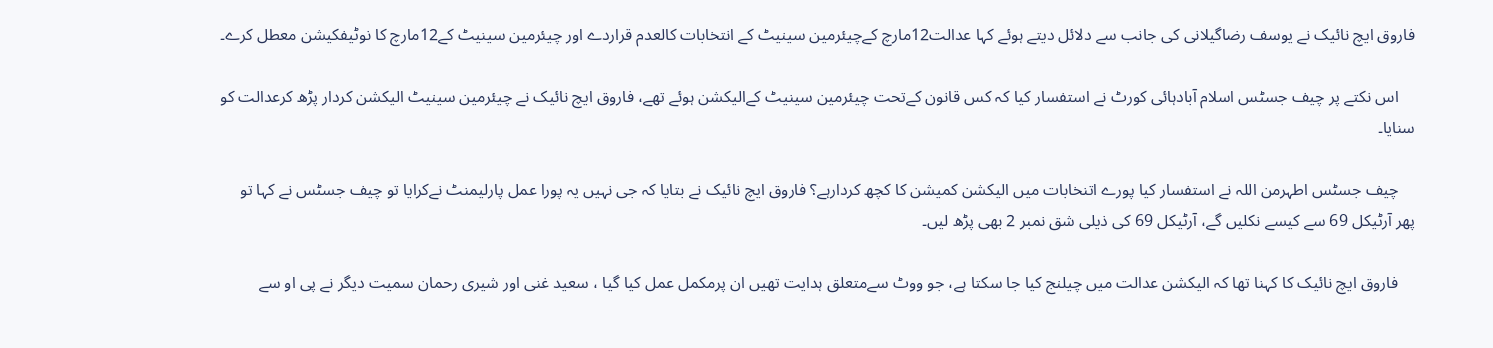فاروق ایچ نائیک نے یوسف رضاگیلانی کی جانب سے دلائل دیتے ہوئے کہا عدالت12مارچ کےچیئرمین سینیٹ کے انتخابات کالعدم قراردے اور چیئرمین سینیٹ کے12مارچ کا نوٹیفکیشن معطل کرے۔

    اس نکتے پر چیف جسٹس اسلام آبادہائی کورٹ نے استفسار کیا کہ کس قانون کےتحت چیئرمین سینیٹ کےالیکشن ہوئے تھے، فاروق ایچ نائیک نے چیئرمین سینیٹ الیکشن کردار پڑھ کرعدالت کو سنایا۔

    چیف جسٹس اطہرمن اللہ نے استفسار کیا پورے اتنخابات میں الیکشن کمیشن کا کچھ کردارہے؟ فاروق ایچ نائیک نے بتایا کہ جی نہیں یہ پورا عمل پارلیمنٹ نےکرایا تو چیف جسٹس نے کہا تو پھر آرٹیکل 69 سے کیسے نکلیں گے، آرٹیکل 69 کی ذیلی شق نمبر 2 بھی پڑھ لیں۔

    فاروق ایچ نائیک کا کہنا تھا کہ الیکشن عدالت میں چیلنج کیا جا سکتا ہے، جو ووٹ سےمتعلق ہدایت تھیں ان پرمکمل عمل کیا گیا ، سعید غنی اور شیری رحمان سمیت دیگر نے پی او سے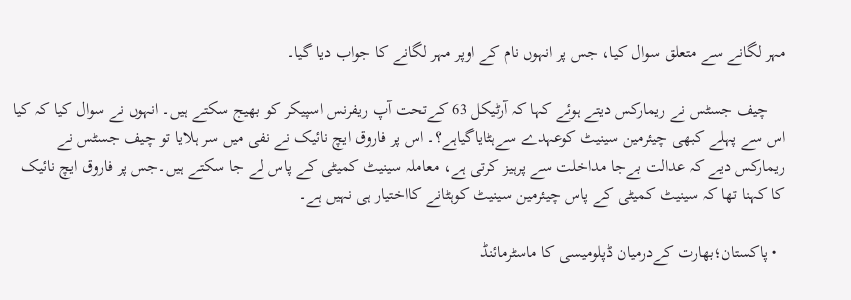مہر لگانے سے متعلق سوال کیا، جس پر انہوں نام کے اوپر مہر لگانے کا جواب دیا گیا۔

    چیف جسٹس نے ریمارکس دیتے ہوئے کہا کہ آرٹیکل 63 کےتحت آپ ریفرنس اسپیکر کو بھیج سکتے ہیں۔ انہوں نے سوال کیا کہ کیا اس سے پہلے کبھی چیئرمین سینیٹ کوعہدے سےہٹایاگیاہے؟۔ اس پر فاروق ایچ نائیک نے نفی میں سر ہلایا تو چیف جسٹس نے ریمارکس دیے کہ عدالت بےجا مداخلت سے پرہیز کرتی ہے، معاملہ سینیٹ کمیٹی کے پاس لے جا سکتے ہیں۔جس پر فاروق ایچ نائیک کا کہنا تھا کہ سینیٹ کمیٹی کے پاس چیئرمین سینیٹ کوہٹانے کااختیار ہی نہیں ہے۔

  • پاکستان؛بھارت کےدرمیان ڈپلومیسی کا ماسٹرمائنڈ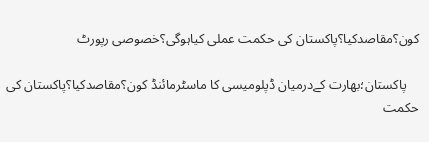کون؟مقاصدکیا؟پاکستان کی حکمت عملی کیاہوگی؟خصوصی رپورٹ

    پاکستان؛بھارت کےدرمیان ڈپلومیسی کا ماسٹرمائنڈ کون؟مقاصدکیا؟پاکستان کی حکمت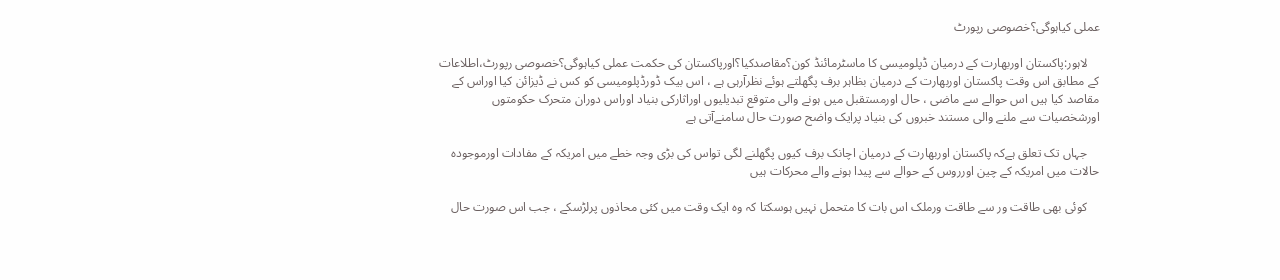عملی کیاہوگی؟خصوصی رپورٹ

    لاہور:پاکستان اوربھارت کے درمیان ڈپلومیسی کا ماسٹرمائنڈ کون؟مقاصدکیا؟اورپاکستان کی حکمت عملی کیاہوگی؟خصوصی رپورٹ،اطلاعات کے مطابق اس وقت پاکستان اوربھارت کے درمیان بظاہر برف پگھلتے ہوئے نظرآرہی ہے ، اس بیک ڈورڈپلومیسی کو کس نے ڈیزائن کیا اوراس کے مقاصد کیا ہیں اس حوالے سے ماضی ، حال اورمستقبل میں ہونے والی متوقع تبدیلیوں اوراثارکی بنیاد اوراس دوران متحرک حکومتوں اورشخصیات سے ملنے والی مستند خبروں کی بنیاد پرایک واضح صورت حال سامنےآتی ہے

    جہاں تک تعلق ہےکہ پاکستان اوربھارت کے درمیان اچانک برف کیوں پگھلنے لگی تواس کی بڑی وجہ خطے میں امریکہ کے مفادات اورموجودہ حالات میں امریکہ کے چین اورروس کے حوالے سے پیدا ہونے والے محرکات ہیں

    کوئی بھی طاقت ور سے طاقت ورملک اس بات کا متحمل نہیں ہوسکتا کہ وہ ایک وقت میں کئی محاذوں پرلڑسکے ، جب اس صورت حال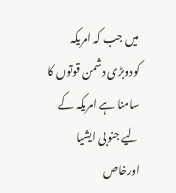میں جب کہ امریکہ کودوبڑی دشمن قوتوں‌ کا سامنا ہے امریکہ کے لیے جنوبی ایشیا اورخاص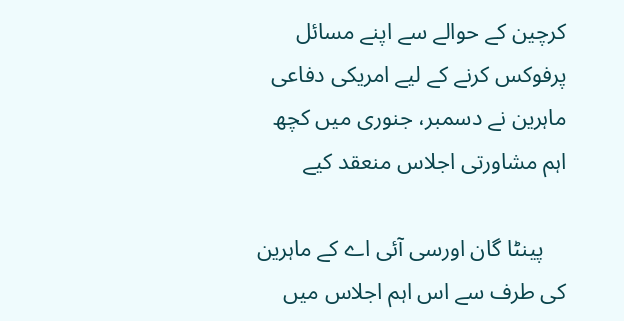کرچین کے حوالے سے اپنے مسائل پرفوکس کرنے کے لیے امریکی دفاعی ماہرین نے دسمبر، جنوری میں کچھ اہم مشاورتی اجلاس منعقد کیے

    پینٹا گان اورسی آئی اے کے ماہرین کی طرف سے اس اہم اجلاس میں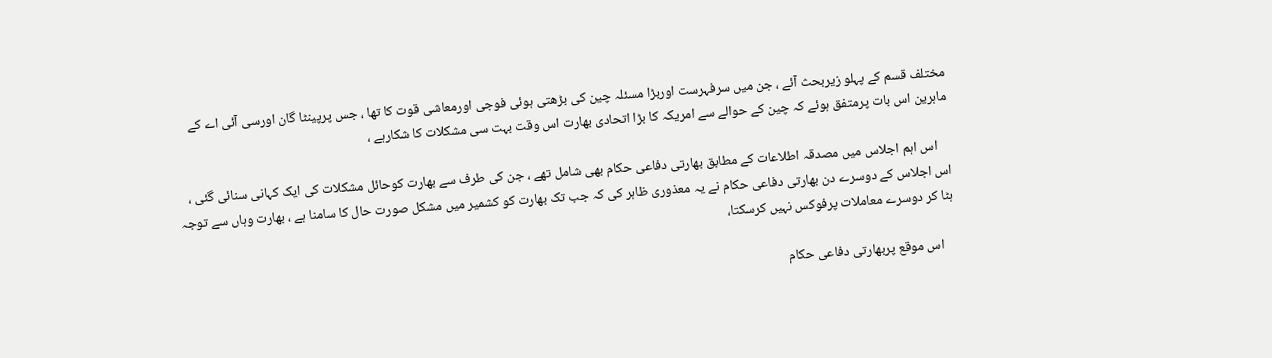مختلف قسم کے پہلو زیربحث آئے ، جن میں سرفہرست اوربڑا مسئلہ چین کی بڑھتی ہوئی فوجی اورمعاشی قوت کا تھا ، جس پرپینٹا گان اورسی آئی اے کے ماہرین اس بات پرمتفق ہوئے کہ چین کے حوالے سے امریکہ کا بڑا اتحادی بھارت اس وقت بہت سی مشکلات کا شکارہے ،

    اس اہم اجلاس میں مصدقہ اطلاعات کے مطابق بھارتی دفاعی حکام بھی شامل تھے ، جن کی طرف سے بھارت کوحائل مشکلات کی ایک کہانی سنائی گئی ، اس اجلاس کے دوسرے دن بھارتی دفاعی حکام نے یہ معذوری ظاہر کی کہ جب تک بھارت کو کشمیر میں مشکل صورت حال کا سامنا ہے ، بھارت وہاں سے توجہ ہٹا کر دوسرے معاملات پرفوکس نہیں کرسکتا،

    اس موقع پربھارتی دفاعی حکام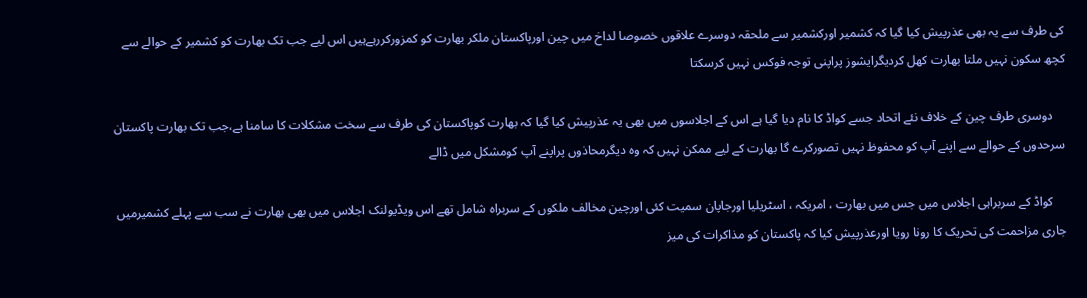کی طرف سے یہ بھی عذرپیش کیا گیا کہ کشمیر اورکشمیر سے ملحقہ دوسرے علاقوں خصوصا لداخ میں چین اورپاکستان ملکر بھارت کو کمزورکررہےہیں اس لیے جب تک بھارت کو کشمیر کے حوالے سے کچھ سکون نہیں ملتا بھارت کھل کردیگرایشوز پراپنی توجہ فوکس نہیں کرسکتا

    دوسری طرف چین کے خلاف نئے اتحاد جسے کواڈ کا نام دیا گیا ہے اس کے اجلاسوں میں بھی یہ عذرپیش کیا گیا کہ بھارت کوپاکستان کی طرف سے سخت مشکلات کا سامنا ہے،جب تک بھارت پاکستان سرحدوں کے حوالے سے اپنے آپ کو محفوظ نہیں تصورکرے گا بھارت کے لیے ممکن نہیں کہ وہ دیگرمحاذوں پراپنے آپ کومشکل میں‌ ڈالے

    کواڈ کے سربراہی اجلاس میں جس میں بھارت ، امریکہ ، اسٹریلیا اورجاپان سمیت کئی اورچین مخالف ملکوں کے سربراہ شامل تھے اس ویڈیولنک اجلاس میں بھی بھارت نے سب سے پہلے کشمیرمیں جاری مزاحمت کی تحریک کا رونا رویا اورعذرپیش کیا کہ پاکستان کو مذاکرات کی میز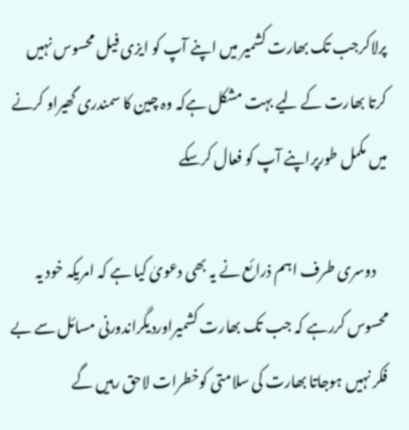پرلاکرجب تک بھارت کشمیر میں اپنے آپ کو ایزی فیل محسوس نہیں کرتا بھارت کے لیے بہت مشکل ہےکہ وہ چین کا سمندری گھیراو کرنے میں مکمل طورپراپنے آپ کو فعال کرسکے

    دوسری طرف اہم ذرائع نے یہ بھی دعویٰ کیا ہے کہ امریکہ خود یہ محسوس کررہے کہ جب تک بھارت کشمیراوردیگراندورنی مسائل سے بے فکر نہیں ہوجاتا بھارت کی سلامتی کوخطرات لاحق رہیں گے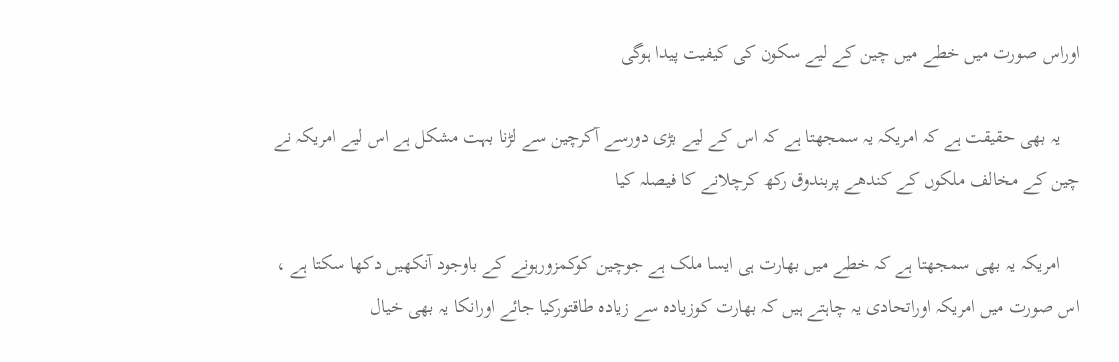اوراس صورت میں خطے میں چین کے لیے سکون کی کیفیت پیدا ہوگی

    یہ بھی حقیقت ہے کہ امریکہ یہ سمجھتا ہے کہ اس کے لیے بڑی دورسے آکرچین سے لڑنا بہت مشکل ہے اس لیے امریکہ نے چین کے مخالف ملکوں کے کندھے پربندوق رکھ کرچلانے کا فیصلہ کیا

    امریکہ یہ بھی سمجھتا ہے کہ خطے میں بھارت ہی ایسا ملک ہے جوچین کوکمزورہونے کے باوجود آنکھیں دکھا سکتا ہے ، اس صورت میں امریکہ اوراتحادی یہ چاہتے ہیں کہ بھارت کوزیادہ سے زیادہ طاقتورکیا جائے اورانکا یہ بھی خیال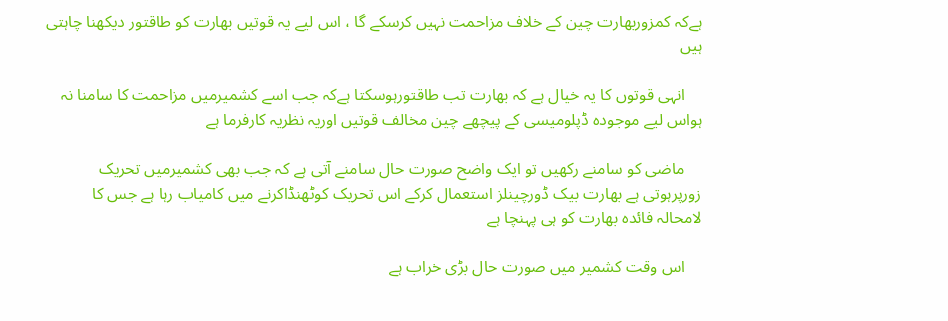ہےکہ کمزوربھارت چین کے خلاف مزاحمت نہیں کرسکے گا ، اس لیے یہ قوتیں بھارت کو طاقتور دیکھنا چاہتی ہیں

    انہی قوتوں کا یہ خیال ہے کہ بھارت تب طاقتورہوسکتا ہےکہ جب اسے کشمیرمیں مزاحمت کا سامنا نہ ہواس لیے موجودہ ڈپلومیسی کے پیچھے چین مخالف قوتیں اوریہ نظریہ کارفرما ہے

    ماضی کو سامنے رکھیں تو ایک واضح صورت حال سامنے آتی ہے کہ جب بھی کشمیرمیں تحریک زورپرہوتی ہے بھارت بیک ڈورچینلز استعمال کرکے اس تحریک کوٹھنڈاکرنے میں کامیاب رہا ہے جس کا لامحالہ فائدہ بھارت کو ہی پہنچا ہے

    اس وقت کشمیر میں صورت حال بڑی خراب ہے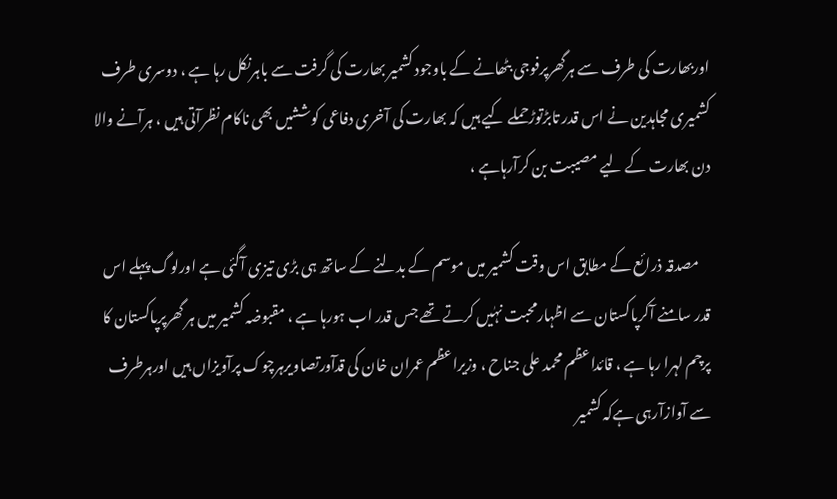اوربھارت کی طرف سے ہرگھرپرفوجی بٹھانے کے باوجود کشمیر بھارت کی گرفت سے باہرنکل رہا ہے ، دوسری طرف کشمیری مجاہدین نے اس قدر تابڑتوڑحملے کیے ہیں کہ بھارت کی آخری دفاعی کوششیں بھی ناکام نظرآتی ہیں ، ہرآنے والا دن بھارت کے لیے مصیبت بن کرآرہاہے ،

    مصدقہ ذرائع کے مطابق اس وقت کشمیر میں موسم کے بدلنے کے ساتھ ہی بڑی تیزی آگئی ہے اورلوگ پہلے اس قدر سامنے آکرپاکستان سے اظہارمحبت نہٰیں کرتے تھے جس قدر اب ہورہا ہے ، مقبوضہ کشمیر میں ہر گھرپرپاکستان کا پرچم لہرا رہا ہے ، قائداعظم محمد علی جناح ، وزیراعظم عمران خان کی قدآورتصاویرہرچوک پرآویزاں ہیں اورہرطرف سے آوازآرہی ہےکہ کشمیر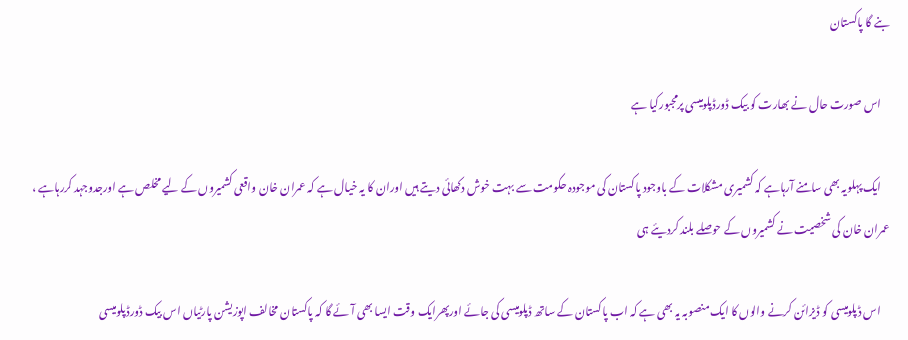بنے گا پاکستان

    اس صورت حال نے بھارت کو بیک ڈورڈپلومیسی پرمجبورکیا ہے

    ایک پہلویہ بھی سامنے آرہاہے کہ کشمیری مشکلات کے باوجود پاکستان کی موجودہ حکومت سے بہت خوش دکھائی دیتے ہیں اوران کا یہ خیال ہے کہ عمران خان واقعی کشمیروں کے لیے مخلص ہے اورجدوجہد کررہاہے ، عمران خان کی شخصیت نے کشمیروں کے حوصلے بلند کردیئے ہی

    اس ڈپلومیسی کو ڈیزائن کرنے والوں کا ایک منصوبہ یہ بھی ہے کہ اب پاکستان کے ساتھ ڈپلومیسی کی جائے اورپھرایک وقت ایسا بھی آئے گا کہ پاکستان مخالف اپوزیشن پارٹیاں اس بیک ڈورڈپلومیسی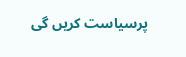پرسیاست کریں گی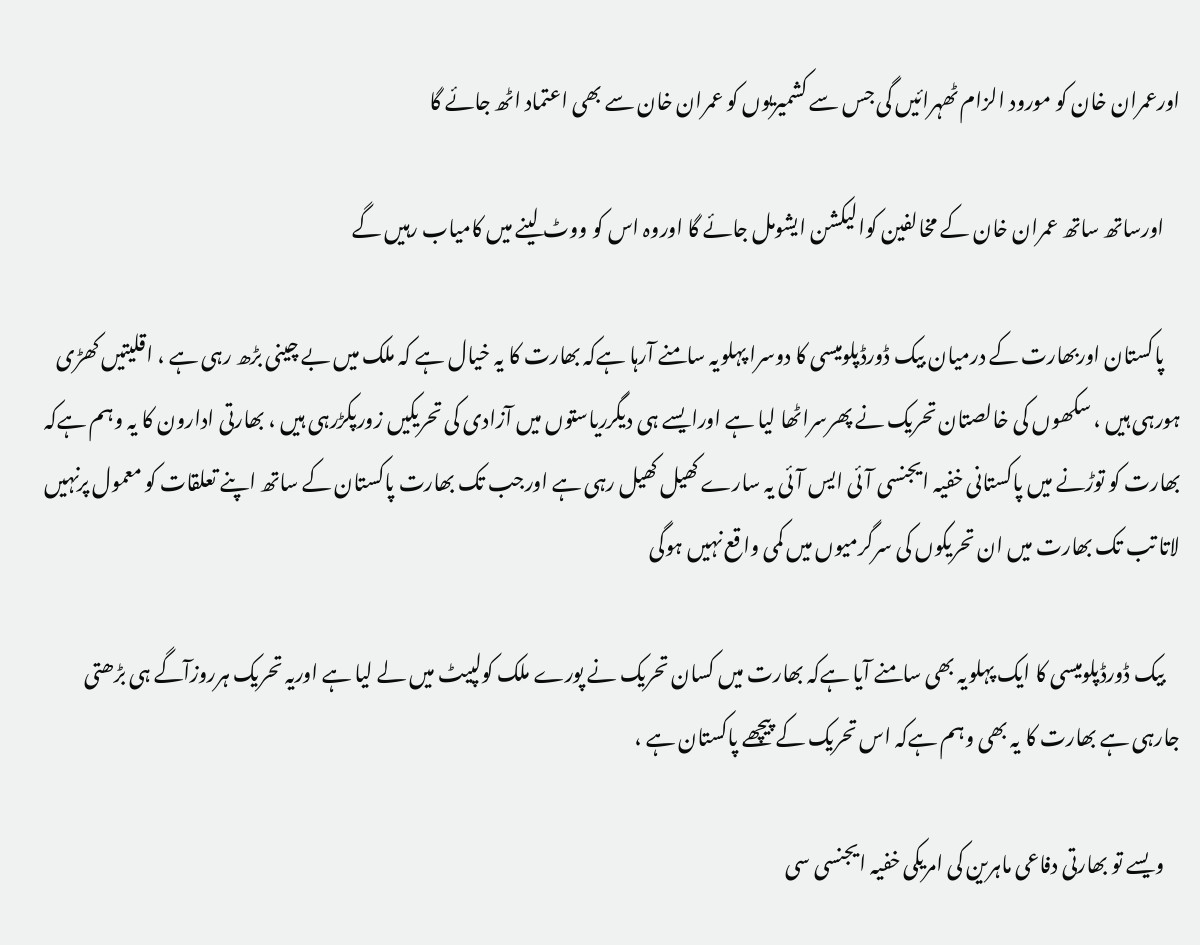اورعمران خان کو مورود الزام ٹھہرائیں گی جس سے کشمیریوں کو عمران خان سے بھی اعتماد اٹھ جائے گا

    اورساتھ ساتھ عمران خان کے مخالفین کوالیکشن ایشومل جائے گا اوروہ اس کو ووٹ لینے میں کامیاب رہیں گے

    پاکستان اوربھارت کے درمیان بیک ڈورڈپلومیسی کا دوسرا پہلویہ سامنے آرہا ہےکہ بھارت کا یہ خیال ہے کہ ملک میں بے چینی بڑھ رہی ہے ، اقلیتیں کھڑی ہورہی ہیں ، سکھوں کی خالصتان تحریک نے پھرسراٹھا لیا ہے اورایسے ہی دیگرریاستوں میں آزادی کی تحریکیں زورپکڑرہی ہیں ، بھارتی ادارون کا یہ وہم ہےکہ بھارت کو توڑنے میں پاکستانی خفیہ ایجنسی آئی ایس آئی یہ سارے کھیل کھیل رہی ہے اورجب تک بھارت پاکستان کے ساتھ اپنے تعلقات کو معمول پرنہیں لاتا تب تک بھارت میں ان تحریکوں کی سرگرمیوں میں کمی واقع نہیں ہوگی

    بیک ڈورڈپلومیسی کا ایک پہلویہ بھی سامنے آیا ہےکہ بھارت میں کسان تحریک نے پورے ملک کولپیٹ میں لے لیا ہے اوریہ تحریک ہرروزآگے ہی بڑھتی جارہی ہے بھارت کا یہ بھی وہم ہےکہ اس تحریک کے پیچھے پاکستان ہے ،

    ویسے تو بھارتی دفاعی ماہرین کی امریکی خفیہ ایجنسی سی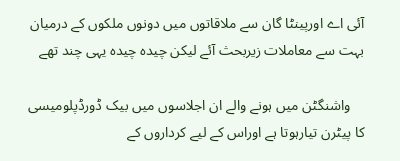آئی اے اورپینٹا گان سے ملاقاتوں میں دونوں ملکوں کے درمیان بہت سے معاملات زیربحث آئے لیکن چیدہ چیدہ یہی چند تھے

    واشنگٹن میں ہونے والے ان اجلاسوں میں بیک ڈورڈپلومیسی کا پیٹرن تیارہوتا ہے اوراس کے لیے کرداروں کے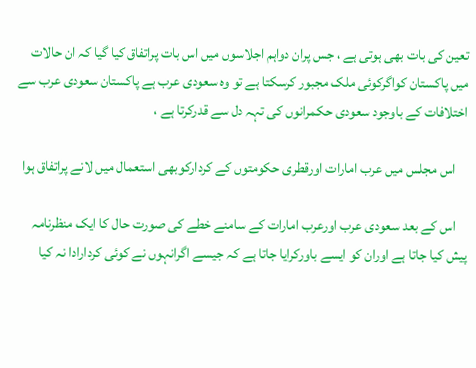تعین کی بات بھی ہوتی ہے ، جس پران دواہم اجلاسوں میں اس بات پراتفاق کیا گیا کہ ان حالات میں پاکستان کواگرکوئی ملک مجبور کرسکتا ہے تو وہ سعودی عرب ہے پاکستان سعودی عرب سے اختلافات کے باوجود سعودی حکمرانوں کی تہہ دل سے قدرکرتا ہے ،

    اس مجلس میں عرب امارات اورقطری حکومتوں کے کردارکوبھی استعمال میں لانے پراتفاق ہوا

    اس کے بعد سعودی عرب اورعرب امارات کے سامنے خطے کی صورت حال کا ایک منظرنامہ پیش کیا جاتا ہے اوران کو ایسے باورکرایا جاتا ہے کہ جیسے اگرانہوں نے کوئی کردارادا نہ کیا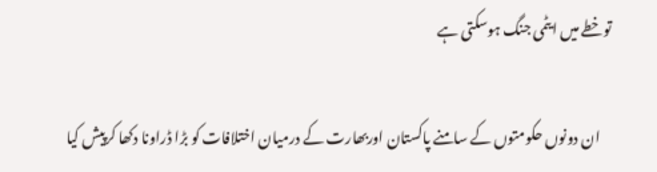توخطے میں ایٹمی جنگ ہوسکتی ہے

    ان دونوں حکومتوں کے سامنے پاکستان اوربھارت کے درمیان اختلافات کو بڑا ڈراونا دکھا کرپیش کیا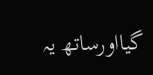گیااورساتھ یہ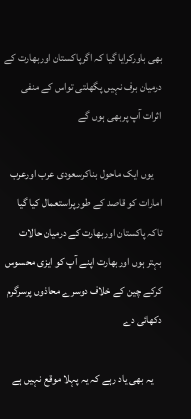بھی باورکرایا گیا کہ اگرپاکستان اوربھارت کے درمیان برف نہیں پگھلتی تواس کے منفی اثرات آپ پربھی ہوں گے

    یوں ایک ماحول بناکرسعودی عرب اورعرب امارات کو قاصد کے طورپراستعمال کیا گیا تاکہ پاکستان اوربھارت کے درمیان حالات بہتر ہوں اوربھارت اپنے آپ کو ایزی محسوس کرکے چین کے خلاف دوسرے محاذوں پرسرگرم دکھائی دے

    یہ بھی یاد رہے کہ یہ پہلا موقع نہیں ہے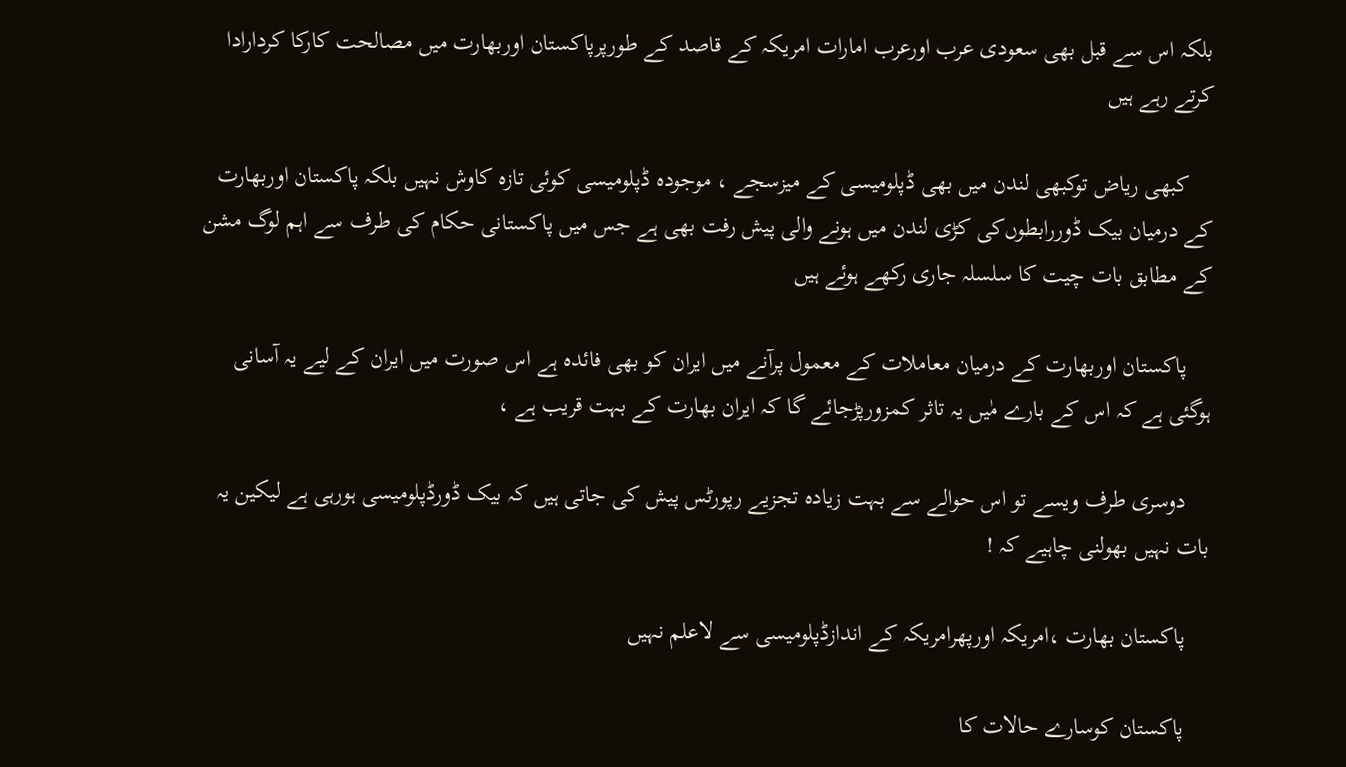بلکہ اس سے قبل بھی سعودی عرب اورعرب امارات امریکہ کے قاصد کے طورپرپاکستان اوربھارت میں مصالحت کارکا کردارادا کرتے رہے ہیں

    کبھی ریاض توکبھی لندن میں بھی ڈپلومیسی کے میزسجے ، موجودہ ڈپلومیسی کوئی تازہ کاوش نہیں بلکہ پاکستان اوربھارت کے درمیان بیک ڈوررابطوں‌کی کڑی لندن میں ہونے والی پیش رفت بھی ہے جس میں پاکستانی حکام کی طرف سے اہم لوگ مشن کے مطابق بات چیت کا سلسلہ جاری رکھے ہوئے ہیں

    پاکستان اوربھارت کے درمیان معاملات کے معمول پرآنے میں ایران کو بھی فائدہ ہے اس صورت میں ایران کے لیے یہ آسانی ہوگئی ہے کہ اس کے بارے مٰیں یہ تاثر کمزورپڑجائے گا کہ ایران بھارت کے بہت قریب ہے ،

    دوسری طرف ویسے تو اس حوالے سے بہت زیادہ تجزیے رپورٹس پیش کی جاتی ہیں کہ بیک ڈورڈپلومیسی ہورہی ہے لیکین یہ بات نہیں بھولنی چاہیے کہ !

    پاکستان بھارت ،امریکہ اورپھرامریکہ کے اندازڈپلومیسی سے لاعلم نہیں

    پاکستان کوسارے حالات کا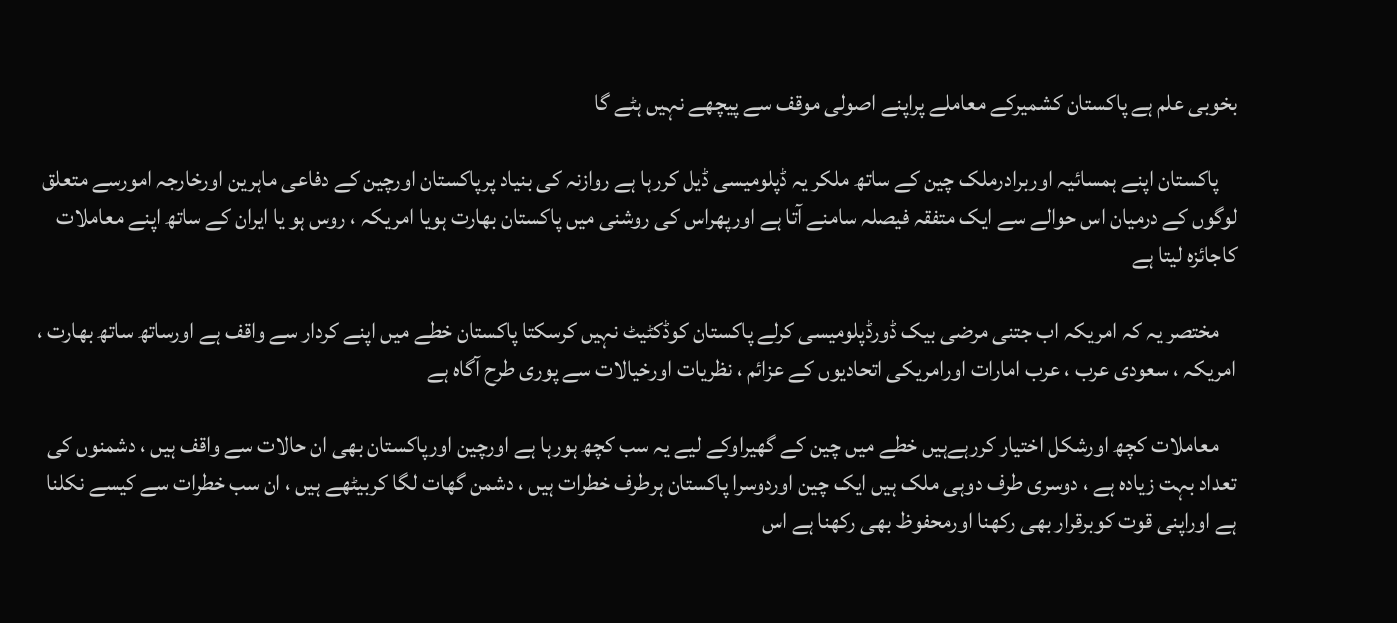بخوبی علم ہے پاکستان کشمیرکے معاملے پراپنے اصولی موقف سے پیچھے نہیں ہٹے گا

    پاکستان اپنے ہمسائیہ اوربرادرملک چین کے ساتھ ملکر یہ ڈپلومیسی ڈیل کررہا ہے روازنہ کی بنیاد پرپاکستان اورچین کے دفاعی ماہرین اورخارجہ امورسے متعلق لوگوں کے درمیان اس حوالے سے ایک متفقہ فیصلہ سامنے آتا ہے اورپھراس کی روشنی میں پاکستان بھارت ہویا امریکہ ، روس ہو یا ایران کے ساتھ اپنے معاملات کاجائزہ لیتا ہے

    مختصر یہ کہ امریکہ اب جتنی مرضی بیک ڈورڈپلومیسی کرلے پاکستان کوڈکٹیٹ نہیں کرسکتا پاکستان خطے میں اپنے کردار سے واقف ہے اورساتھ ساتھ بھارت ، امریکہ ، سعودی عرب ، عرب امارات اورامریکی اتحادیوں کے عزائم ، نظریات اورخیالات سے پوری طرح آگاہ ہے

    معاملات کچھ اورشکل اختیار کررہےہیں خطے میں چین کے گھیراوکے لیے یہ سب کچھ ہورہا ہے اورچین اورپاکستان بھی ان حالات سے واقف ہیں ، دشمنوں کی تعداد بہت زیادہ ہے ، دوسری طرف دوہی ملک ہیں ایک چین اوردوسرا پاکستان ہرطرف خطرات ہیں ، دشمن گھات لگا کربیٹھے ہیں ، ان سب خطرات سے کیسے نکلنا ہے اوراپنی قوت کوبرقرار بھی رکھنا اورمحفوظ بھی رکھنا ہے اس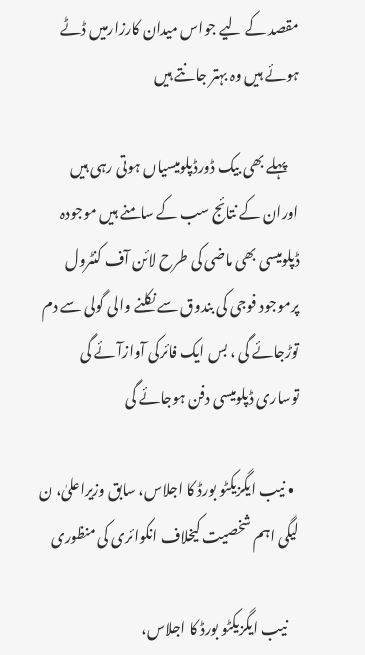مقصد کے لیے جواس میدان کارزارمیں ڈٹے ہوئے ہیں وہ بہتر جانتے ہیں

    پہلے بھی بیک ڈورڈپلومیسیاں ہوتی رہی ہیں اوران کے نتائج سب کے سامنے ہیں موجودہ ڈپلومیسی بھی ماضی کی طرح لائن آف کنٹرول پرموجود فوجی کی بندوق سے نکلنے والی گولی سے دم توڑجائے گی ، بس ایک فائرکی آوازآئے گی توساری ڈپلومیسی دفن ہوجائے گی

  • نیب ایگزیکٹو بورڈ کا اجلاس، سابق وزیراعلیٰ، ن لیگی اہم شخصیت کیخلاف انکوائری کی منظوری

    نیب ایگزیکٹو بورڈ کا اجلاس،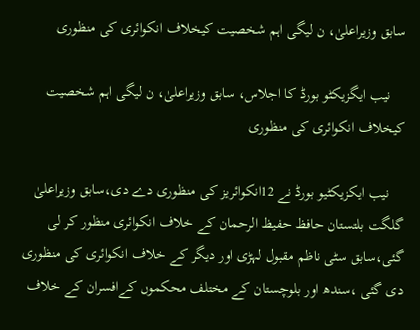سابق وزیراعلیٰ، ن لیگی اہم شخصیت کیخلاف انکوائری کی منظوری

    نیب ایگزیکٹو بورڈ کا اجلاس، سابق وزیراعلیٰ، ن لیگی اہم شخصیت کیخلاف انکوائری کی منظوری

    نیب ایکزیکٹیو بورڈ نے 12انکوائریز کی منظوری دے دی،سابق وزیراعلیٰ گلگت بلتستان حافظ حفیظ الرحمان کے خلاف انکوائری منظور کر لی گئی،سابق سٹی ناظم مقبول لہڑی اور دیگر کے خلاف انکوائری کی منظوری دی گئی ،سندھ اور بلوچستان کے مختلف محکموں کےافسران کے خلاف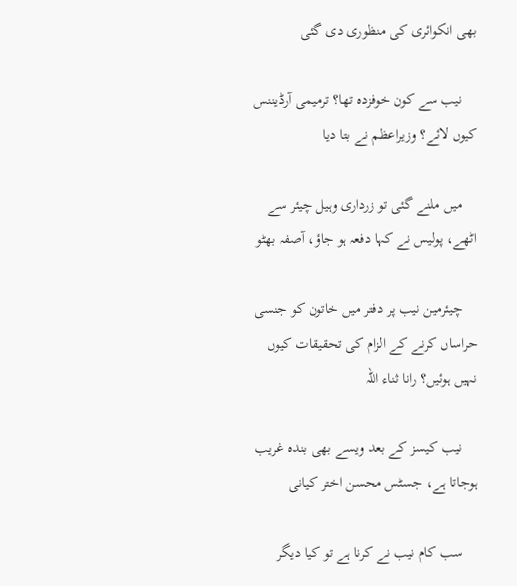بھی انکوائری کی منظوری دی گئی

    نیب سے کون خوفزدہ تھا؟ ترمیمی آرڈیننس کیوں لائے؟ وزیراعظم نے بتا دیا

    میں ملنے گئی تو زرداری وہیل چیئر سے اٹھے، پولیس نے کہا دفعہ ہو جاؤ، آصفہ بھٹو

    چیئرمین نیب پر دفتر میں خاتون کو جنسی حراساں کرنے کے الزام کی تحقیقات کیوں نہیں ہوئیں؟ رانا ثناء اللہ

    نیب کیسز کے بعد ویسے بھی بندہ غریب ہوجاتا ہے، جسٹس محسن اختر کیانی

    سب کام نیب نے کرنا ہے تو کیا دیگر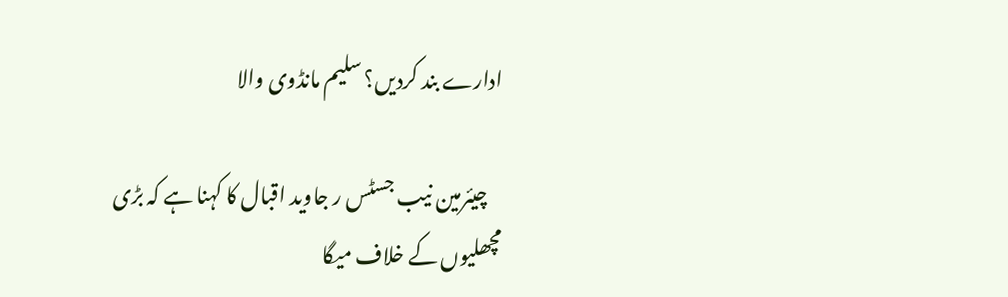ادارے بند کردیں؟ سلیم مانڈوی والا

    چیئرمین نیب جسٹس ر جاوید اقبال کا کہنا ہے کہ بڑی مچھلیوں کے خلاف میگا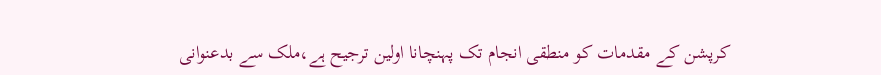کرپشن کے مقدمات کو منطقی انجام تک پہنچانا اولین ترجیح ہے،ملک سے بدعنوانی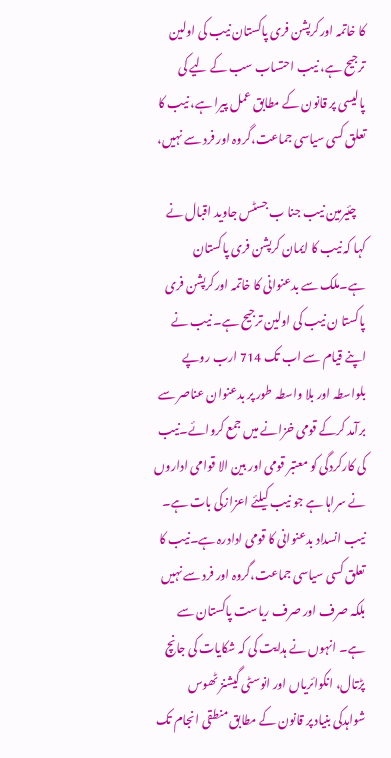کا خاتمہ اورکرپشن فری پاکستان نیب کی اولین ترجیح ہے، نیب احتساب سب کے لیے کی پالیسی پر قانون کے مطابق عمل پیرا ہے، نیب کا تعلق کسی سیاسی جماعت،گروہ اور فرد سے نہیں،

    چئیرمین نیب جنا ب جسٹس جاوید اقبال نے کہا کہ نیب کا ایمان کرپشن فری پاکستان ہے۔ملک سے بدعنوانی کا خاتمہ اورکرپشن فری پاکستا ن نیب کی اولین ترجیح ہے۔ نیب نے اپنے قیام سے اب تک 714 ارب روپے بلواسطہ اور بلا واسطہ طور پر بدعنوان عناصر سے برآمد کرکے قومی خزانے میں جمع کروائے۔نیب کی کارکردگی کو معتبر قومی اور بین الا قوامی اداروں نے سراہا ہے جو نیب کیلئے اعزازکی بات ہے۔ نیب انسداد بدعنوانی کا قومی ادادرہ ہے۔نیب کا تعلق کسی سیاسی جماعت،گروہ اور فرد سے نہیں بلکہ صرف اور صرف ریاست پاکستان سے ہے۔ انہوں نے ہدایت کی کہ شکایات کی جانچ پڑتال، انکوائریاں اور انوسٹی گیشنز ٹھوس شواہدکی بنیاد پر قانون کے مطابق منطقی انجام تک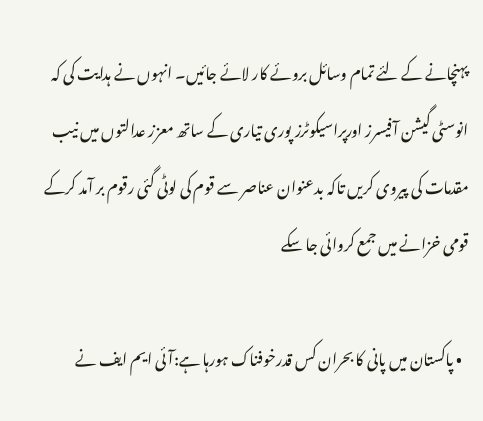پہنچانے کے لئے تمام وسائل بروئے کار لائے جائیں۔ انہوں نے ہدایت کی کہ انوسٹی گیشن آفیسرز اورپراسیکوٹرز پوری تیاری کے ساتھ معزز عدالتوں میں نیب مقدمات کی پیروی کریں تاکہ بدعنوان عناصر سے قوم کی لوٹی گئی رقوم بر آمد کرکے قومی خزانے میں جمع کروائی جا سکے

  • پاکستان میں پانی کا بحران کس قدرخوفناک ہورہا ہے:آئی ایم ایف نے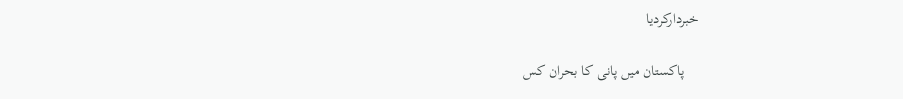خبردارکردیا

    پاکستان میں پانی کا بحران کس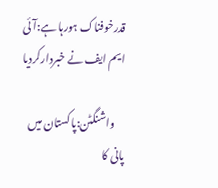قدرخوفناک ہورہا ہے:آئی ایم ایف نے خبردارکردیا

    واشنگٹن:پاکستان میں پانی کا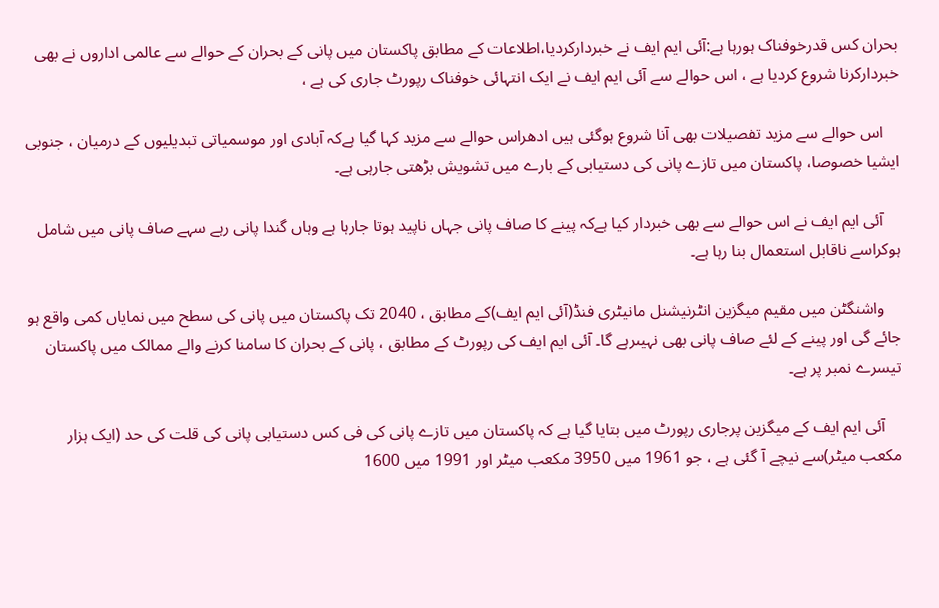بحران کس قدرخوفناک ہورہا ہے:آئی ایم ایف نے خبردارکردیا،اطلاعات کے مطابق پاکستان میں پانی کے بحران کے حوالے سے عالمی اداروں نے بھی خبردارکرنا شروع کردیا ہے ، اس حوالے سے آئی ایم ایف نے ایک انتہائی خوفناک رپورٹ جاری کی ہے ،

    اس حوالے سے مزید تفصیلات بھی آنا شروع ہوگئی ہیں ادھراس حوالے سے مزید کہا گیا ہےکہ آبادی اور موسمیاتی تبدیلیوں کے درمیان ، جنوبی ایشیا خصوصا، پاکستان میں تازے پانی کی دستیابی کے بارے میں تشویش بڑھتی جارہی ہے۔

    آئی ایم ایف نے اس حوالے سے بھی خبردار کیا ہےکہ پینے کا صاف پانی جہاں ناپید ہوتا جارہا ہے وہاں گندا پانی رہے سہے صاف پانی میں شامل ہوکراسے ناقابل استعمال بنا رہا ہے۔

    واشنگٹن میں مقیم میگزین انٹرنیشنل مانیٹری فنڈ(آئی ایم ایف)کے مطابق ، 2040 تک پاکستان میں پانی کی سطح میں نمایاں کمی واقع ہو جائے گی اور پینے کے لئے صاف پانی بھی نہیںرہے گا۔ آئی ایم ایف کی رپورٹ کے مطابق ، پانی کے بحران کا سامنا کرنے والے ممالک میں پاکستان تیسرے نمبر پر ہے۔

    آئی ایم ایف کے میگزین پرجاری رپورٹ میں بتایا گیا ہے کہ پاکستان میں تازے پانی کی فی کس دستیابی پانی کی قلت کی حد (ایک ہزار مکعب میٹر)سے نیچے آ گئی ہے ، جو 1961 میں 3950 مکعب میٹر اور 1991 میں 1600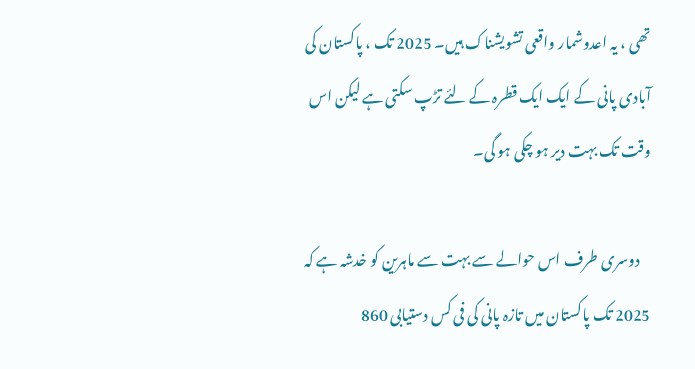تھی ، یہ اعدوشمار واقعی تشویشناک ہیں۔ 2025 تک ، پاکستان کی آبادی پانی کے ایک ایک قطرہ کے لئے تڑپ سکتی ہے لیکن اس وقت تک بہت دیر ہو چکی ہو گی۔

    دوسری طرف اس حوالے سے بہت سے ماہرین کو خدشہ ہے کہ 2025 تک پاکستان میں تازہ پانی کی فی کس دستیابی 860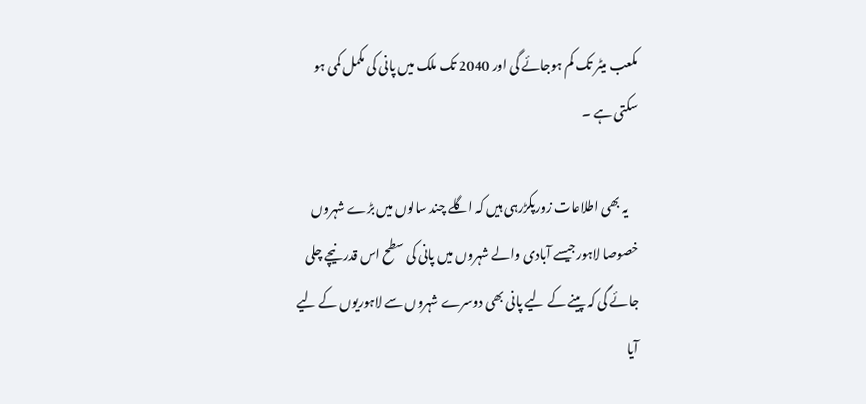مکعب میٹر تک کم ہوجائے گی اور 2040 تک ملک میں پانی کی مکمل کمی ہو سکتی ہے ۔

    یہ بھی اطلاعات زورپکڑرہی ہیں کہ اگلے چند سالوں میں بڑے شہروں خصوصا لاہورجیسے آبادی والے شہروں میں پانی کی سطح اس قدر نیچے چلی جائے گی کہ پینے کے لیے پانی بھی دوسرے شہروں سے لاہوریو‌ں کے لیے آیا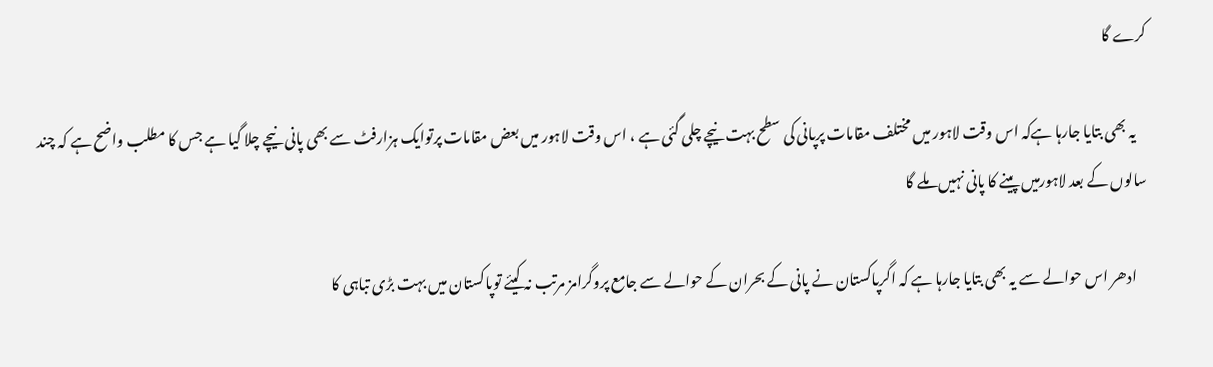کرے گا

    یہ بھی بتایا جارہا ہےکہ اس وقت لاہور میں مختلف مقامات پرپانی کی سطح بہت نیچے چلی گئی ہے ، اس وقت لاہور میں بعض مقامات پرتوایک ہزارفٹ سے بھی پانی نیچے چلا گیا ہے جس کا مطلب واضح ہے کہ چند سالوں کے بعد لاہورمیں پینے کا پانی نہیں ملے گا

    ادھر اس حوالے سے یہ بھی بتایا جارہا ہے کہ اگرپاکستان نے پانی کے بحران کے حوالے سے جامع پروگرامز مرتب نہ کیئے توپاکستان میں بہت بڑی تباہی کا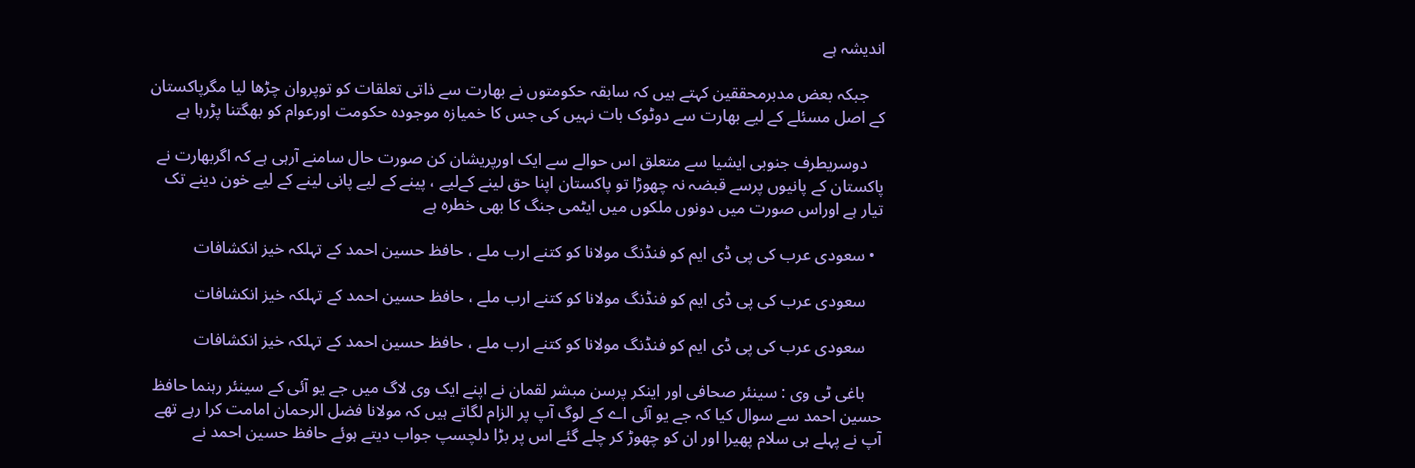اندیشہ ہے

    جبکہ بعض مدبرمحققین کہتے ہیں کہ سابقہ حکومتوں نے بھارت سے ذاتی تعلقات کو توپروان چڑھا لیا مگرپاکستان کے اصل مسئلے کے لیے بھارت سے دوٹوک بات نہیں کی جس کا خمیازہ موجودہ حکومت اورعوام کو بھگتنا پڑرہا ہے

    دوسریطرف جنوبی ایشیا سے متعلق اس حوالے سے ایک اورپریشان کن صورت حال سامنے آرہی ہے کہ اگربھارت نے پاکستان کے پانیوں پرسے قبضہ نہ چھوڑا تو پاکستان اپنا حق لینے کےلیے ، پینے کے لیے پانی لینے کے لیے خون دینے تک تیار ہے اوراس صورت میں دونوں ملکوں میں ایٹمی جنگ کا بھی خطرہ ہے

  • سعودی عرب کی پی ڈی ایم کو فنڈنگ مولانا کو کتنے ارب ملے ، حافظ حسین احمد کے تہلکہ خیز انکشافات

    سعودی عرب کی پی ڈی ایم کو فنڈنگ مولانا کو کتنے ارب ملے ، حافظ حسین احمد کے تہلکہ خیز انکشافات

    سعودی عرب کی پی ڈی ایم کو فنڈنگ مولانا کو کتنے ارب ملے ، حافظ حسین احمد کے تہلکہ خیز انکشافات

    باغی ٹی وی : سینئر صحافی اور اینکر پرسن مبشر لقمان نے اپنے ایک وی لاگ میں جے یو آئی کے سینئر رہنما حافظ حسین احمد سے سوال کیا کہ جے یو آئی اے کے لوگ آپ پر الزام لگاتے ہیں کہ مولانا فضل الرحمان امامت کرا رہے تھے آپ نے پہلے ہی سلام پھیرا اور ان کو چھوڑ کر چلے گئے اس پر بڑا دلچسپ جواب دیتے ہوئے حافظ حسین احمد نے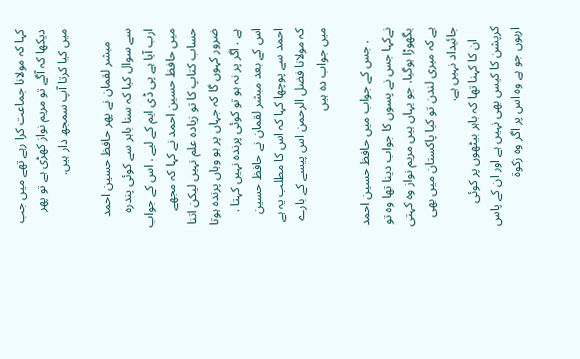کہا کہ مولانا جماعت کرا رہے تھے میں جب دیکھا کہ آگے تو مریم نواز کھڑی ہے تو پھر میں کیا کرتا آپ سمجھ دار ہیں.

    مبشر لقمان نے پھر حافظ حسین احمد سے سوال کیا کہ سنا باہر سے کوئی پندرہ ارب آیا ہے پی ڈی ایم کے لیے . اس کے جواب میں حافظ حسین احمد نے کہا کہ مجھے حساب کتاپ کا تو زیادہ علم نہیں لیکن اتنا ضرور کہوں گا کہ جہاں پر ہو وہاں پرندہ ہوتا ہے . اگر پر نہ ہو تو کوئی پرندہ نہیں کہتا . اس کے بعد مبشر لقمان نے حافظ حسین احمد سے پوچھا کہا کہ اس کا مطلب یہ ہے کہ مولانا فضل الرحمن اس پیسے کے بارے میں جواب دہ ہیں

    . جس کے جواب میں حافظ حسین احمد نےکہا جس نے پسوں کا جواب دینا تھا وہ تو بگھوڑا ہوگیا. جو یہاں ہیں‌ مریم نواز وہ کہتی ہے کہ میری لندن تو کیا پاکستان میں بھی جائیداد نہیں ہے.
    ان کا کہنا تھا کہ باہر بیٹھوں پر کوئی کرپشن کا کیس بھی نہیں ہے اور ان کے پاس اربوں جو ہے وہ اس پر اگر وہ زکوۃ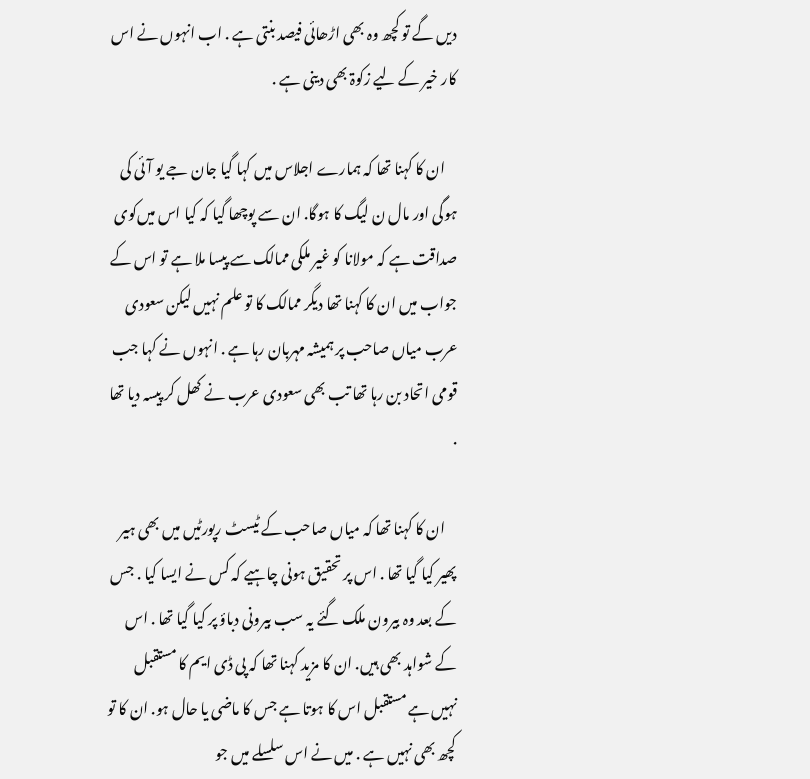دیں گے تو کچھ وہ بھی اڑھائی فیصد بنتی ہے . اب انہوں نے اس کار خیر کے لیے زکوۃ بھی دینی ہے .

    ان کا کہنا تھا کہ ہمارے اجلاس میں کہا گیا جان جے یو آئی کی ہوگی اور مال ن لیگ کا ہوگا. ان سے پوچھا گیا کہ کیا اس میں‌کوی صداقت ہے کہ مولانا کو غیر ملکی ممالک سے پیسا ملا ہے تو اس کے جواب میں ان کا کہنا تھا دیگر ممالک کا تو علم نہیں لیکن سعودی عرب میاں صاحب پر ہمیشہ مہربان رہا ہے . انہوں نے کہا جب قومی اتحاد بن رہا تھا تب بھی سعودی عرب نے کھل کر پیسہ دیا تھا .

    ان کا کہنا تھا کہ میاں صاحب کے ٹیسٹ رپورٹیں میں بھی ہیر پھیر کیا گیا تھا . اس پر تحقیق ہونی چاہیے کہ کس نے ایسا کیا . جس کے بعد وہ بیرون ملک گئے یہ سب بیرونی دباؤ پر کیا گیا تھا . اس کے شواہد بھی ہیں. ان کا مزید کہنا تھا کہ پی ڈی ایم کا مستقبل نہیں ہے مستقبل اس کا ہوتا ہے جس کا ماضی یا حال ہو. ان کا تو کچھ بھی نہیں ہے . میں نے اس سلسلے میں جو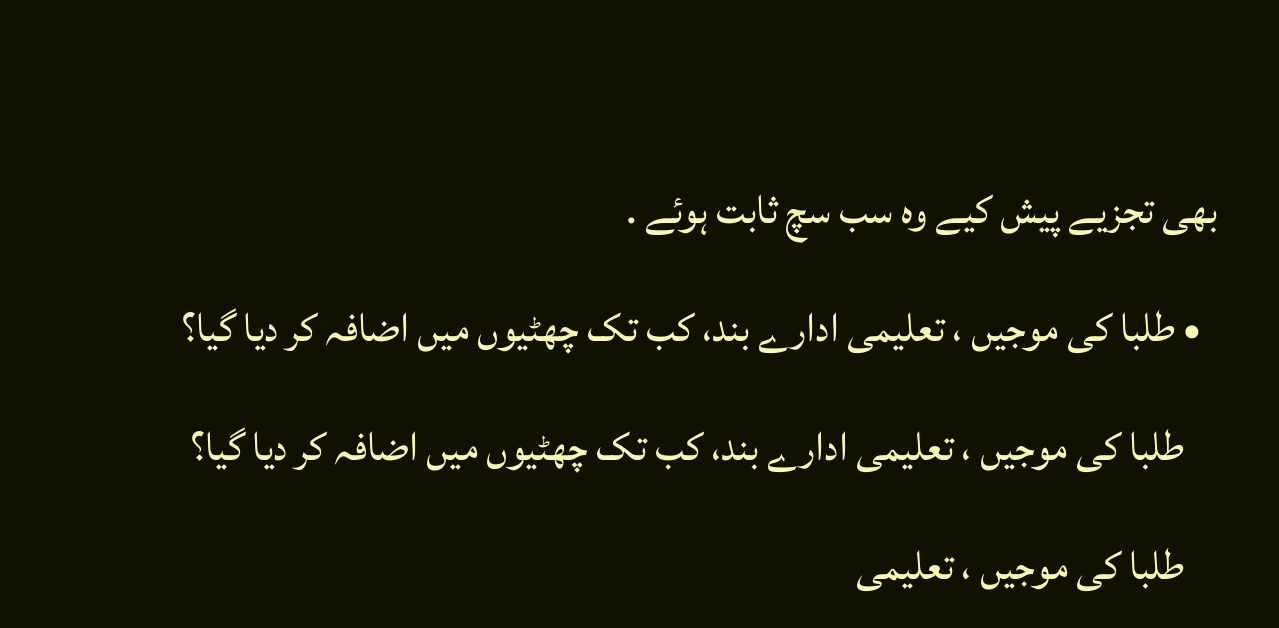بھی تجزیے پیش کیے وہ سب سچ ثابت ہوئے .

  • طلبا کی موجیں ، تعلیمی ادارے بند، کب تک چھٹیوں میں اضافہ کر دیا گیا؟

    طلبا کی موجیں ، تعلیمی ادارے بند، کب تک چھٹیوں میں اضافہ کر دیا گیا؟

    طلبا کی موجیں ، تعلیمی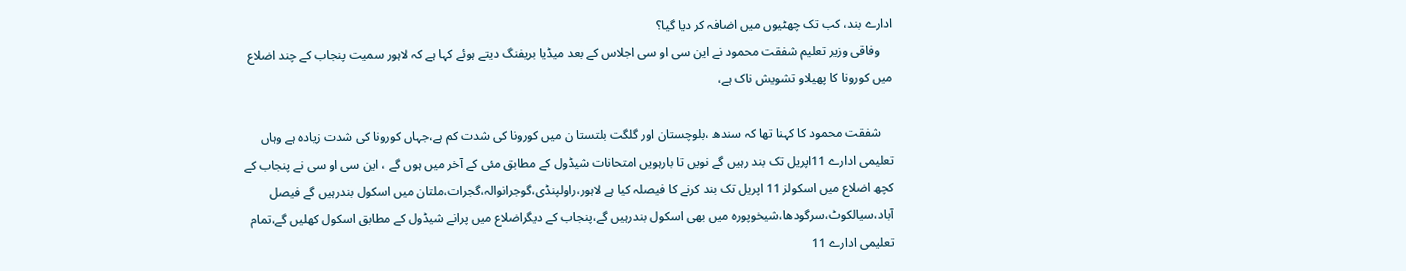ادارے بند، کب تک چھٹیوں میں اضافہ کر دیا گیا؟
    وفاقی وزیر تعلیم شفقت محمود نے این سی او سی اجلاس کے بعد میڈیا بریفنگ دیتے ہوئے کہا ہے کہ لاہور سمیت پنجاب کے چند اضلاع میں کورونا کا پھیلاو تشویش ناک ہے،

    شفقت محمود کا کہنا تھا کہ سندھ ،بلوچستان اور گلگت بلتستا ن میں کورونا کی شدت کم ہے،جہاں کورونا کی شدت زیادہ ہے وہاں تعلیمی ادارے 11اپریل تک بند رہیں گے نویں تا بارہویں امتحانات شیڈول کے مطابق مئی کے آخر میں ہوں گے ، این سی او سی نے پنجاب کے کچھ اضلاع میں اسکولز 11 اپریل تک بند کرنے کا فیصلہ کیا ہے لاہور،راولپنڈی،گوجرانوالہ،گجرات،ملتان میں اسکول بندرہیں گے فیصل آباد،سیالکوٹ،سرگودھا،شیخوپورہ میں بھی اسکول بندرہیں گے،پنجاب کے دیگراضلاع میں پرانے شیڈول کے مطابق اسکول کھلیں گے،تمام تعلیمی ادارے 11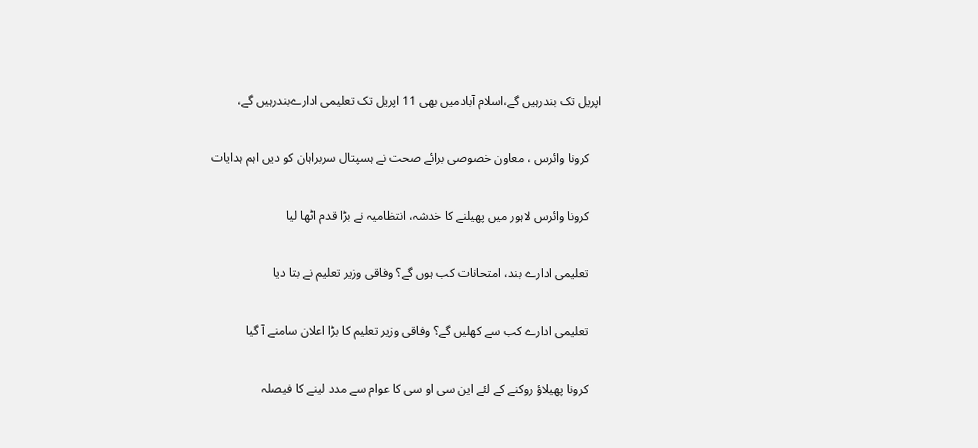اپریل تک بندرہیں گے،اسلام آبادمیں بھی 11 اپریل تک تعلیمی ادارےبندرہیں گے،

    کرونا وائرس ، معاون خصوصی برائے صحت نے ہسپتال سربراہان کو دیں اہم ہدایات

    کرونا وائرس لاہور میں پھیلنے کا خدشہ، انتظامیہ نے بڑا قدم اٹھا لیا

    تعلیمی ادارے بند، امتحانات کب ہوں گے؟ وفاقی وزیر تعلیم نے بتا دیا

    تعلیمی ادارے کب سے کھلیں گے؟ وفاقی وزیر تعلیم کا بڑا اعلان سامنے آ گیا

    کرونا پھیلاؤ روکنے کے لئے این سی او سی کا عوام سے مدد لینے کا فیصلہ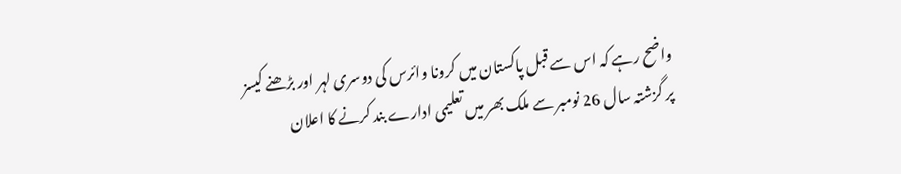واضح رہے کہ اس سے قبل پاکستان میں کرونا وائرس کی دوسری لہر اور بڑھنے کیسز پر گزشتہ سال 26 نومبر سے ملک بھر میں تعلیمی ادارے بند کرنے کا اعلان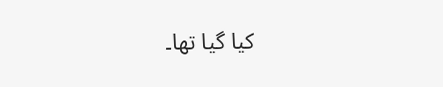کیا گیا تھا۔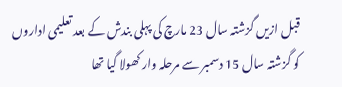قبل ازیں گزشتہ سال 23 مارچ کی پہلی بندش کے بعد تعلیمی اداروں کو گزشتہ سال 15 دسمبر سے مرحلہ وار کھولا گیا تھا